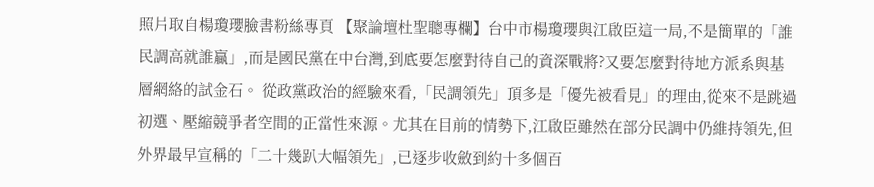照片取自楊瓊瓔臉書粉絲專頁 【聚論壇杜聖聰專欄】台中市楊瓊瓔與江啟臣這一局,不是簡單的「誰民調高就誰贏」,而是國民黨在中台灣,到底要怎麼對待自己的資深戰將?又要怎麼對待地方派系與基層網絡的試金石。 從政黨政治的經驗來看,「民調領先」頂多是「優先被看見」的理由,從來不是跳過初選、壓縮競爭者空間的正當性來源。尤其在目前的情勢下,江啟臣雖然在部分民調中仍維持領先,但外界最早宣稱的「二十幾趴大幅領先」,已逐步收斂到約十多個百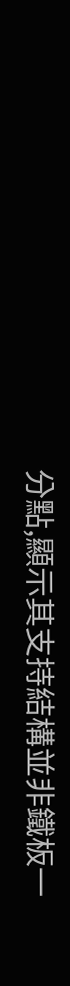分點,顯示其支持結構並非鐵板一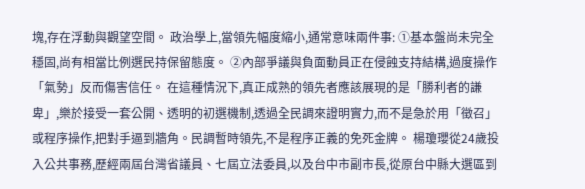塊,存在浮動與觀望空間。 政治學上,當領先幅度縮小,通常意味兩件事: ①基本盤尚未完全穩固,尚有相當比例選民持保留態度。 ②內部爭議與負面動員正在侵蝕支持結構,過度操作「氣勢」反而傷害信任。 在這種情況下,真正成熟的領先者應該展現的是「勝利者的謙卑」,樂於接受一套公開、透明的初選機制,透過全民調來證明實力,而不是急於用「徵召」或程序操作,把對手逼到牆角。民調暫時領先,不是程序正義的免死金牌。 楊瓊瓔從24歲投入公共事務,歷經兩屆台灣省議員、七屆立法委員,以及台中市副市長,從原台中縣大選區到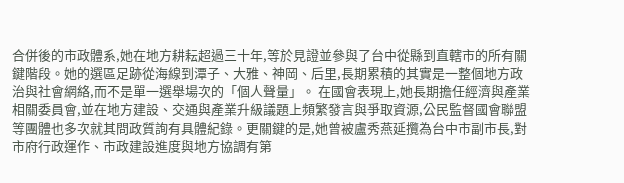合併後的市政體系,她在地方耕耘超過三十年,等於見證並參與了台中從縣到直轄市的所有關鍵階段。她的選區足跡從海線到潭子、大雅、神岡、后里,長期累積的其實是一整個地方政治與社會網絡,而不是單一選舉場次的「個人聲量」。 在國會表現上,她長期擔任經濟與產業相關委員會,並在地方建設、交通與產業升級議題上頻繁發言與爭取資源,公民監督國會聯盟等團體也多次就其問政質詢有具體紀錄。更關鍵的是,她曾被盧秀燕延攬為台中市副市長,對市府行政運作、市政建設進度與地方協調有第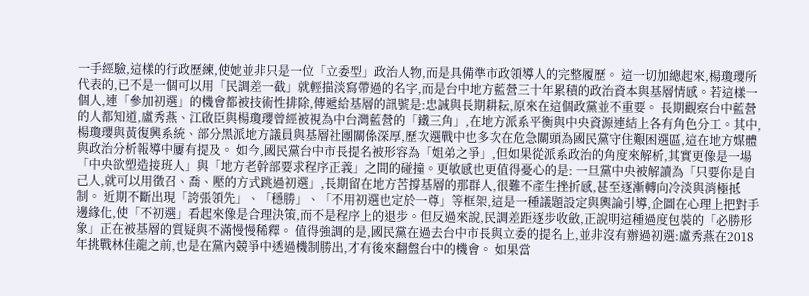一手經驗,這樣的行政歷練,使她並非只是一位「立委型」政治人物,而是具備準市政領導人的完整履歷。 這一切加總起來,楊瓊瓔所代表的,已不是一個可以用「民調差一截」就輕描淡寫帶過的名字,而是台中地方藍營三十年累積的政治資本與基層情感。若這樣一個人,連「參加初選」的機會都被技術性排除,傳遞給基層的訊號是:忠誠與長期耕耘,原來在這個政黨並不重要。 長期觀察台中藍營的人都知道,盧秀燕、江啟臣與楊瓊瓔曾經被視為中台灣藍營的「鐵三角」,在地方派系平衡與中央資源連結上各有角色分工。其中,楊瓊瓔與黃復興系統、部分黑派地方議員與基層社團關係深厚,歷次選戰中也多次在危急關頭為國民黨守住艱困選區,這在地方媒體與政治分析報導中屢有提及。 如今,國民黨台中市長提名被形容為「姐弟之爭」,但如果從派系政治的角度來解析,其實更像是一場「中央欲塑造接班人」與「地方老幹部要求程序正義」之間的碰撞。更敏感也更值得憂心的是: 一旦黨中央被解讀為「只要你是自己人,就可以用徵召、喬、壓的方式跳過初選」,長期留在地方苦撐基層的那群人,很難不產生挫折感,甚至逐漸轉向冷淡與消極抵制。 近期不斷出現「誇張領先」、「穩勝」、「不用初選也定於一尊」等框架,這是一種議題設定與輿論引導,企圖在心理上把對手邊緣化,使「不初選」看起來像是合理決策,而不是程序上的退步。但反過來說,民調差距逐步收斂,正說明這種過度包裝的「必勝形象」正在被基層的質疑與不滿慢慢稀釋。 值得強調的是,國民黨在過去台中市長與立委的提名上,並非沒有辦過初選:盧秀燕在2018年挑戰林佳龍之前,也是在黨內競爭中透過機制勝出,才有後來翻盤台中的機會。 如果當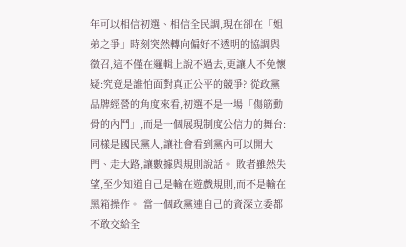年可以相信初選、相信全民調,現在卻在「姐弟之爭」時刻突然轉向偏好不透明的協調與徵召,這不僅在邏輯上說不過去,更讓人不免懷疑:究竟是誰怕面對真正公平的競爭? 從政黨品牌經營的角度來看,初選不是一場「傷筋動骨的內鬥」,而是一個展現制度公信力的舞台: 同樣是國民黨人,讓社會看到黨內可以開大門、走大路,讓數據與規則說話。 敗者雖然失望,至少知道自己是輸在遊戲規則,而不是輸在黑箱操作。 當一個政黨連自己的資深立委都不敢交給全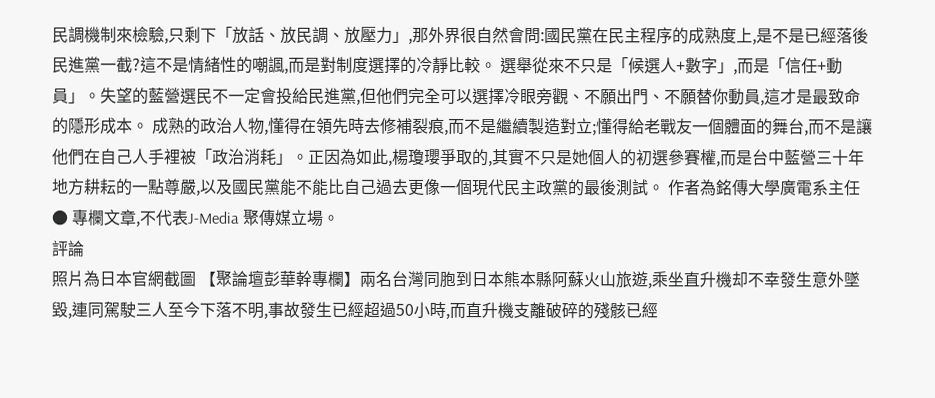民調機制來檢驗,只剩下「放話、放民調、放壓力」,那外界很自然會問:國民黨在民主程序的成熟度上,是不是已經落後民進黨一截?這不是情緒性的嘲諷,而是對制度選擇的冷靜比較。 選舉從來不只是「候選人+數字」,而是「信任+動員」。失望的藍營選民不一定會投給民進黨,但他們完全可以選擇冷眼旁觀、不願出門、不願替你動員,這才是最致命的隱形成本。 成熟的政治人物,懂得在領先時去修補裂痕,而不是繼續製造對立;懂得給老戰友一個體面的舞台,而不是讓他們在自己人手裡被「政治消耗」。正因為如此,楊瓊瓔爭取的,其實不只是她個人的初選參賽權,而是台中藍營三十年地方耕耘的一點尊嚴,以及國民黨能不能比自己過去更像一個現代民主政黨的最後測試。 作者為銘傳大學廣電系主任 ● 專欄文章,不代表J-Media 聚傳媒立場。
評論
照片為日本官網截圖 【聚論壇彭華幹專欄】兩名台灣同胞到日本熊本縣阿蘇火山旅遊,乘坐直升機却不幸發生意外墜毀,連同駕駛三人至今下落不明,事故發生已經超過50小時,而直升機支離破碎的殘骸已經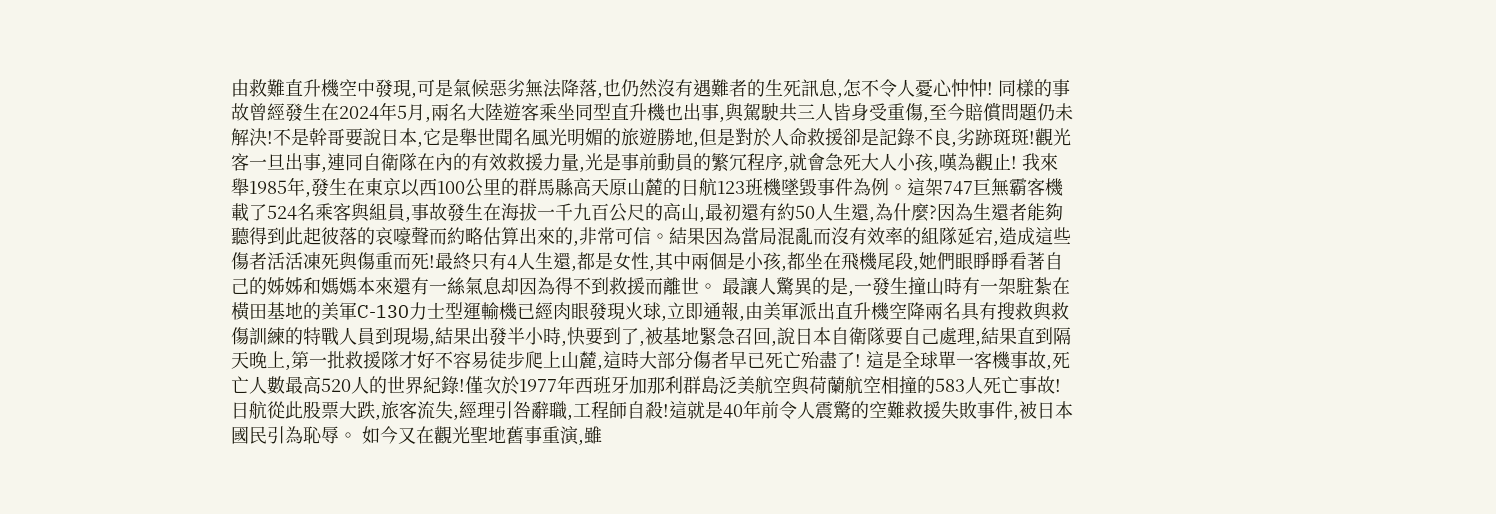由救難直升機空中發現,可是氣候惡劣無法降落,也仍然沒有遇難者的生死訊息,怎不令人憂心忡忡! 同樣的事故曾經發生在2024年5月,兩名大陸遊客乘坐同型直升機也出事,與駕駛共三人皆身受重傷,至今賠償問題仍未解決!不是幹哥要說日本,它是舉世聞名風光明媚的旅遊勝地,但是對於人命救援卻是記錄不良,劣跡斑斑!觀光客一旦出事,連同自衛隊在內的有效救援力量,光是事前動員的繁冗程序,就會急死大人小孩,嘆為觀止! 我來舉1985年,發生在東京以西100公里的群馬縣高天原山麓的日航123班機墜毀事件為例。這架747巨無霸客機載了524名乘客與組員,事故發生在海拔一千九百公尺的高山,最初還有約50人生還,為什麼?因為生還者能夠聽得到此起彼落的哀嚎聲而約略估算出來的,非常可信。結果因為當局混亂而沒有效率的組隊延宕,造成這些傷者活活凍死與傷重而死!最終只有4人生還,都是女性,其中兩個是小孩,都坐在飛機尾段,她們眼睜睜看著自己的姊姊和媽媽本來還有一絲氣息却因為得不到救援而離世。 最讓人驚異的是,一發生撞山時有一架駐紮在橫田基地的美軍C-130力士型運輸機已經肉眼發現火球,立即通報,由美軍派出直升機空降兩名具有搜救與救傷訓練的特戰人員到現場,結果出發半小時,快要到了,被基地緊急召回,說日本自衛隊要自己處理,結果直到隔天晚上,第一批救援隊才好不容易徒步爬上山麓,這時大部分傷者早已死亡殆盡了! 這是全球單一客機事故,死亡人數最高520人的世界紀錄!僅次於1977年西班牙加那利群島泛美航空與荷蘭航空相撞的583人死亡事故!日航從此股票大跌,旅客流失,經理引咎辭職,工程師自殺!這就是40年前令人震驚的空難救援失敗事件,被日本國民引為恥辱。 如今又在觀光聖地舊事重演,雖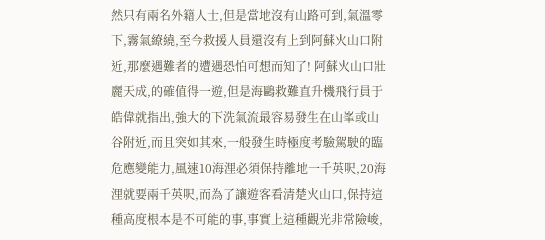然只有兩名外籍人士,但是當地沒有山路可到,氣溫零下,霧氣繚繞,至今救援人員還沒有上到阿蘇火山口附近,那麼遇難者的遭遇恐怕可想而知了! 阿蘇火山口壯麗天成,的確值得一遊,但是海鷗救難直升機飛行員于皓偉就指出,強大的下洗氣流最容易發生在山峯或山谷附近,而且突如其來,一般發生時極度考驗駕駛的臨危應變能力,風速10海浬必須保持離地一千英呎,20海浬就要兩千英呎,而為了讓遊客看清楚火山口,保持這種高度根本是不可能的事,事實上這種觀光非常險峻,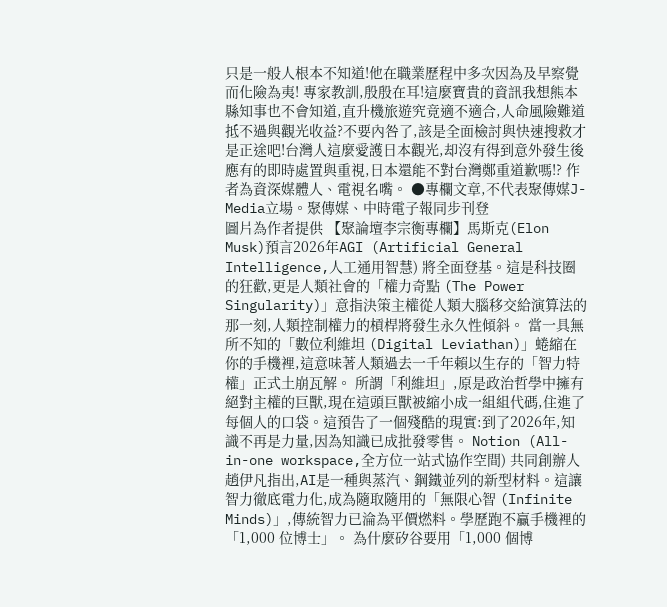只是一般人根本不知道!他在職業歷程中多次因為及早察覺而化險為夷! 專家教訓,殷殷在耳!這麼寶貴的資訊我想熊本縣知事也不會知道,直升機旅遊究竟適不適合,人命風險難道抵不過與觀光收益?不要內咎了,該是全面檢討與快速搜救才是正途吧!台灣人這麼愛護日本觀光,却沒有得到意外發生後應有的即時處置與重視,日本還能不對台灣鄭重道歉嗎!? 作者為資深媒體人、電視名嘴。 ●專欄文章,不代表聚傳媒J-Media立場。聚傳媒、中時電子報同步刊登
圖片為作者提供 【聚論壇李宗衡專欄】馬斯克(Elon Musk)預言2026年AGI (Artificial General Intelligence,人工通用智慧) 將全面登基。這是科技圈的狂歡,更是人類社會的「權力奇點 (The Power Singularity)」意指決策主權從人類大腦移交給演算法的那一刻,人類控制權力的槓桿將發生永久性傾斜。 當一具無所不知的「數位利維坦 (Digital Leviathan)」蜷縮在你的手機裡,這意味著人類過去一千年賴以生存的「智力特權」正式土崩瓦解。 所謂「利維坦」,原是政治哲學中擁有絕對主權的巨獸,現在這頭巨獸被縮小成一組組代碼,住進了每個人的口袋。這預告了一個殘酷的現實:到了2026年,知識不再是力量,因為知識已成批發零售。 Notion (All-in-one workspace,全方位一站式協作空間) 共同創辦人趙伊凡指出,AI是一種與蒸汽、鋼鐵並列的新型材料。這讓智力徹底電力化,成為隨取隨用的「無限心智 (Infinite Minds)」,傳統智力已淪為平價燃料。學歷跑不贏手機裡的「1,000 位博士」。 為什麼矽谷要用「1,000 個博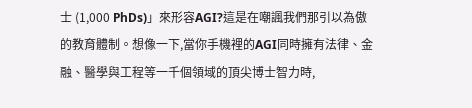士 (1,000 PhDs)」來形容AGI?這是在嘲諷我們那引以為傲的教育體制。想像一下,當你手機裡的AGI同時擁有法律、金融、醫學與工程等一千個領域的頂尖博士智力時,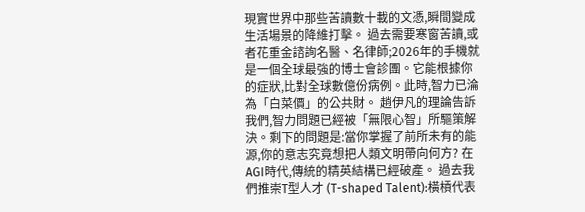現實世界中那些苦讀數十載的文憑,瞬間變成生活場景的降維打擊。 過去需要寒窗苦讀,或者花重金諮詢名醫、名律師;2026年的手機就是一個全球最強的博士會診團。它能根據你的症狀,比對全球數億份病例。此時,智力已淪為「白菜價」的公共財。 趙伊凡的理論告訴我們,智力問題已經被「無限心智」所驅策解決。剩下的問題是:當你掌握了前所未有的能源,你的意志究竟想把人類文明帶向何方? 在AGI時代,傳統的精英結構已經破產。 過去我們推崇T型人才 (T-shaped Talent):橫槓代表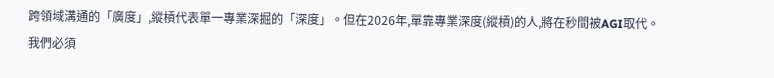跨領域溝通的「廣度」,縱槓代表單一專業深掘的「深度」。但在2026年,單靠專業深度(縱槓)的人,將在秒間被AGI取代。 我們必須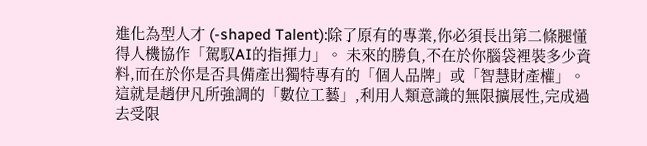進化為型人才 (-shaped Talent):除了原有的專業,你必須長出第二條腿懂得人機協作「駕馭AI的指揮力」。 未來的勝負,不在於你腦袋裡裝多少資料,而在於你是否具備產出獨特專有的「個人品牌」或「智慧財產權」。這就是趙伊凡所強調的「數位工藝」,利用人類意識的無限擴展性,完成過去受限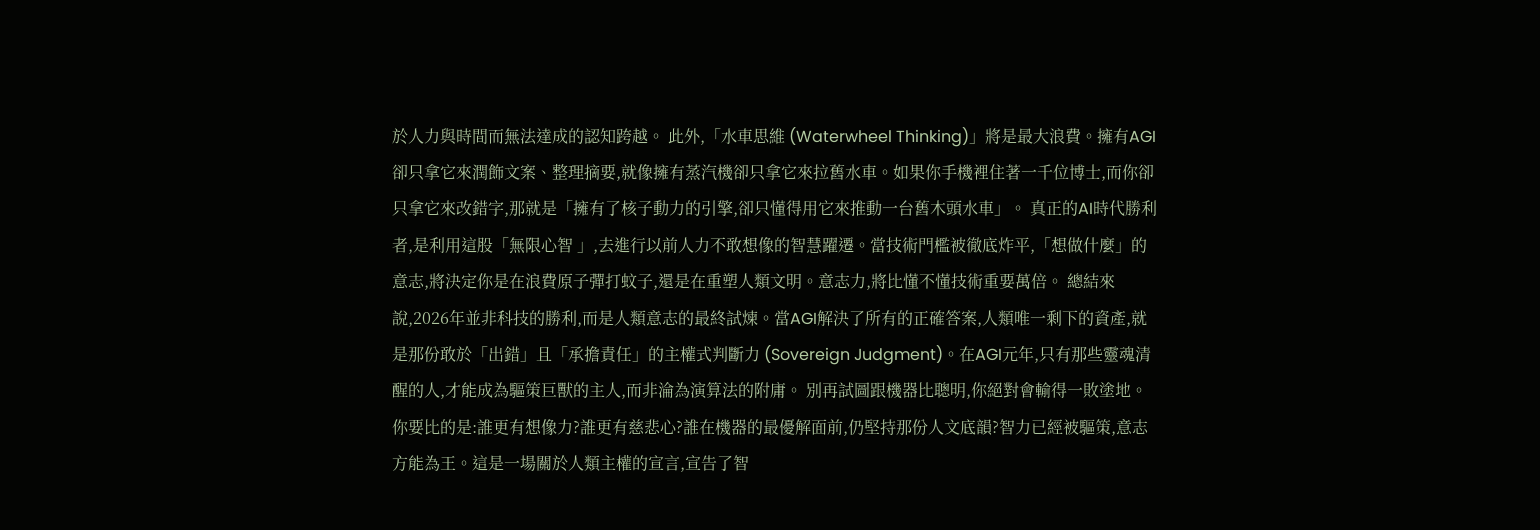於人力與時間而無法達成的認知跨越。 此外,「水車思維 (Waterwheel Thinking)」將是最大浪費。擁有AGI卻只拿它來潤飾文案、整理摘要,就像擁有蒸汽機卻只拿它來拉舊水車。如果你手機裡住著一千位博士,而你卻只拿它來改錯字,那就是「擁有了核子動力的引擎,卻只懂得用它來推動一台舊木頭水車」。 真正的AI時代勝利者,是利用這股「無限心智 」,去進行以前人力不敢想像的智慧躍遷。當技術門檻被徹底炸平,「想做什麼」的意志,將決定你是在浪費原子彈打蚊子,還是在重塑人類文明。意志力,將比懂不懂技術重要萬倍。 總結來說,2026年並非科技的勝利,而是人類意志的最終試煉。當AGI解決了所有的正確答案,人類唯一剩下的資產,就是那份敢於「出錯」且「承擔責任」的主權式判斷力 (Sovereign Judgment)。在AGI元年,只有那些靈魂清醒的人,才能成為驅策巨獸的主人,而非淪為演算法的附庸。 別再試圖跟機器比聰明,你絕對會輸得一敗塗地。你要比的是:誰更有想像力?誰更有慈悲心?誰在機器的最優解面前,仍堅持那份人文底韻?智力已經被驅策,意志方能為王。這是一場關於人類主權的宣言,宣告了智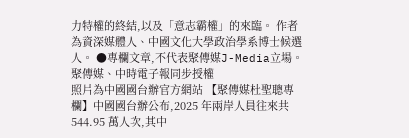力特權的終結,以及「意志霸權」的來臨。 作者為資深媒體人、中國文化大學政治學系博士候選人。 ●專欄文章,不代表聚傳媒J-Media立場。聚傳媒、中時電子報同步授權
照片為中國國台辦官方網站 【聚傳媒杜聖聰專欄】中國國台辦公布,2025 年兩岸人員往來共 544.95 萬人次,其中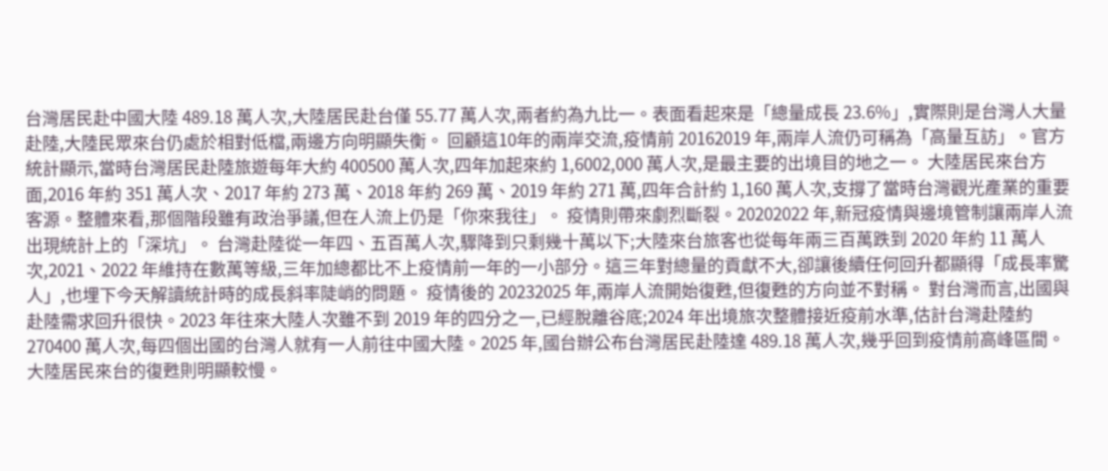台灣居民赴中國大陸 489.18 萬人次,大陸居民赴台僅 55.77 萬人次,兩者約為九比一。表面看起來是「總量成長 23.6%」,實際則是台灣人大量赴陸,大陸民眾來台仍處於相對低檔,兩邊方向明顯失衡。 回顧這10年的兩岸交流,疫情前 20162019 年,兩岸人流仍可稱為「高量互訪」。官方統計顯示,當時台灣居民赴陸旅遊每年大約 400500 萬人次,四年加起來約 1,6002,000 萬人次,是最主要的出境目的地之一。 大陸居民來台方面,2016 年約 351 萬人次、2017 年約 273 萬、2018 年約 269 萬、2019 年約 271 萬,四年合計約 1,160 萬人次,支撐了當時台灣觀光產業的重要客源。整體來看,那個階段雖有政治爭議,但在人流上仍是「你來我往」。 疫情則帶來劇烈斷裂。20202022 年,新冠疫情與邊境管制讓兩岸人流出現統計上的「深坑」。 台灣赴陸從一年四、五百萬人次,驟降到只剩幾十萬以下;大陸來台旅客也從每年兩三百萬跌到 2020 年約 11 萬人次,2021、2022 年維持在數萬等級,三年加總都比不上疫情前一年的一小部分。這三年對總量的貢獻不大,卻讓後續任何回升都顯得「成長率驚人」,也埋下今天解讀統計時的成長斜率陡峭的問題。 疫情後的 20232025 年,兩岸人流開始復甦,但復甦的方向並不對稱。 對台灣而言,出國與赴陸需求回升很快。2023 年往來大陸人次雖不到 2019 年的四分之一,已經脫離谷底;2024 年出境旅次整體接近疫前水準,估計台灣赴陸約 270400 萬人次,每四個出國的台灣人就有一人前往中國大陸。2025 年,國台辦公布台灣居民赴陸達 489.18 萬人次,幾乎回到疫情前高峰區間。 大陸居民來台的復甦則明顯較慢。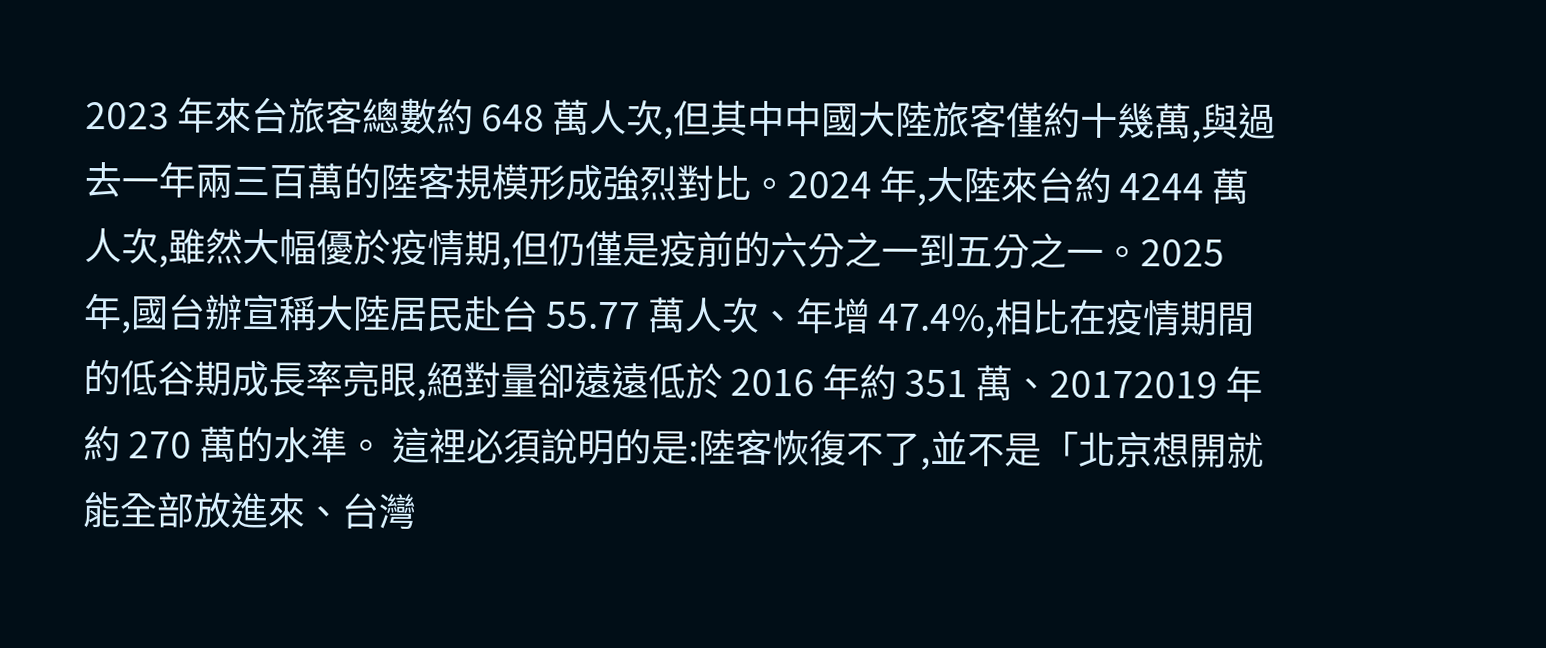2023 年來台旅客總數約 648 萬人次,但其中中國大陸旅客僅約十幾萬,與過去一年兩三百萬的陸客規模形成強烈對比。2024 年,大陸來台約 4244 萬人次,雖然大幅優於疫情期,但仍僅是疫前的六分之一到五分之一。2025 年,國台辦宣稱大陸居民赴台 55.77 萬人次、年增 47.4%,相比在疫情期間的低谷期成長率亮眼,絕對量卻遠遠低於 2016 年約 351 萬、20172019 年約 270 萬的水準。 這裡必須說明的是:陸客恢復不了,並不是「北京想開就能全部放進來、台灣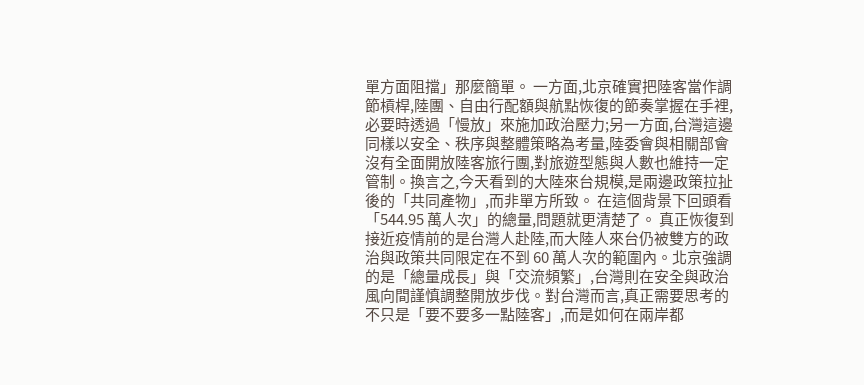單方面阻擋」那麼簡單。 一方面,北京確實把陸客當作調節槓桿,陸團、自由行配額與航點恢復的節奏掌握在手裡,必要時透過「慢放」來施加政治壓力;另一方面,台灣這邊同樣以安全、秩序與整體策略為考量,陸委會與相關部會沒有全面開放陸客旅行團,對旅遊型態與人數也維持一定管制。換言之,今天看到的大陸來台規模,是兩邊政策拉扯後的「共同產物」,而非單方所致。 在這個背景下回頭看「544.95 萬人次」的總量,問題就更清楚了。 真正恢復到接近疫情前的是台灣人赴陸,而大陸人來台仍被雙方的政治與政策共同限定在不到 60 萬人次的範圍內。北京強調的是「總量成長」與「交流頻繁」,台灣則在安全與政治風向間謹慎調整開放步伐。對台灣而言,真正需要思考的不只是「要不要多一點陸客」,而是如何在兩岸都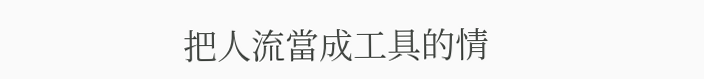把人流當成工具的情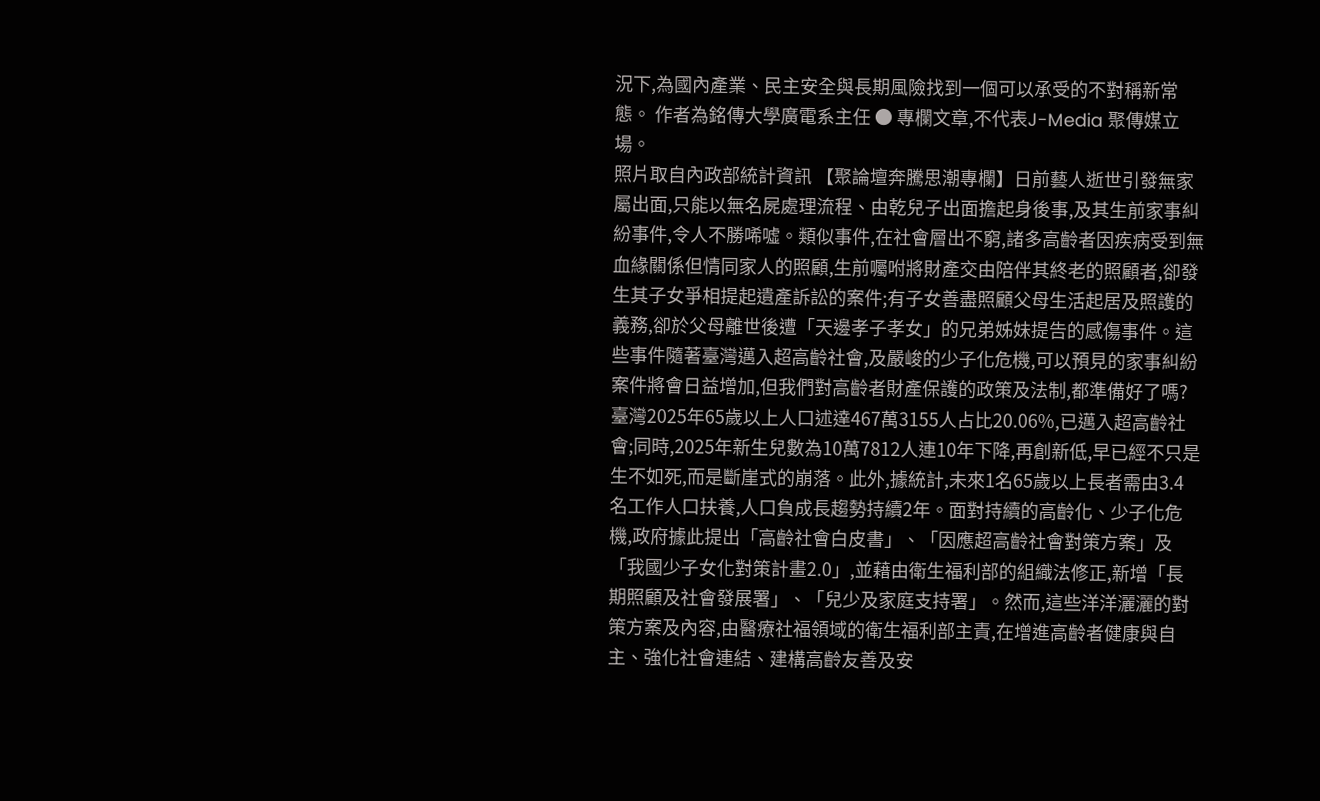況下,為國內產業、民主安全與長期風險找到一個可以承受的不對稱新常態。 作者為銘傳大學廣電系主任 ● 專欄文章,不代表J-Media 聚傳媒立場。
照片取自內政部統計資訊 【聚論壇奔騰思潮專欄】日前藝人逝世引發無家屬出面,只能以無名屍處理流程、由乾兒子出面擔起身後事,及其生前家事糾紛事件,令人不勝唏噓。類似事件,在社會層出不窮,諸多高齡者因疾病受到無血緣關係但情同家人的照顧,生前囑咐將財產交由陪伴其終老的照顧者,卻發生其子女爭相提起遺產訴訟的案件;有子女善盡照顧父母生活起居及照護的義務,卻於父母離世後遭「天邊孝子孝女」的兄弟姊妹提告的感傷事件。這些事件隨著臺灣邁入超高齡社會,及嚴峻的少子化危機,可以預見的家事糾紛案件將會日益增加,但我們對高齡者財產保護的政策及法制,都準備好了嗎? 臺灣2025年65歲以上人口述達467萬3155人占比20.06%,已邁入超高齡社會;同時,2025年新生兒數為10萬7812人連10年下降,再創新低,早已經不只是生不如死,而是斷崖式的崩落。此外,據統計,未來1名65歲以上長者需由3.4名工作人口扶養,人口負成長趨勢持續2年。面對持續的高齡化、少子化危機,政府據此提出「高齡社會白皮書」、「因應超高齡社會對策方案」及「我國少子女化對策計畫2.0」,並藉由衛生福利部的組織法修正,新增「長期照顧及社會發展署」、「兒少及家庭支持署」。然而,這些洋洋灑灑的對策方案及內容,由醫療社福領域的衛生福利部主責,在增進高齡者健康與自主、強化社會連結、建構高齡友善及安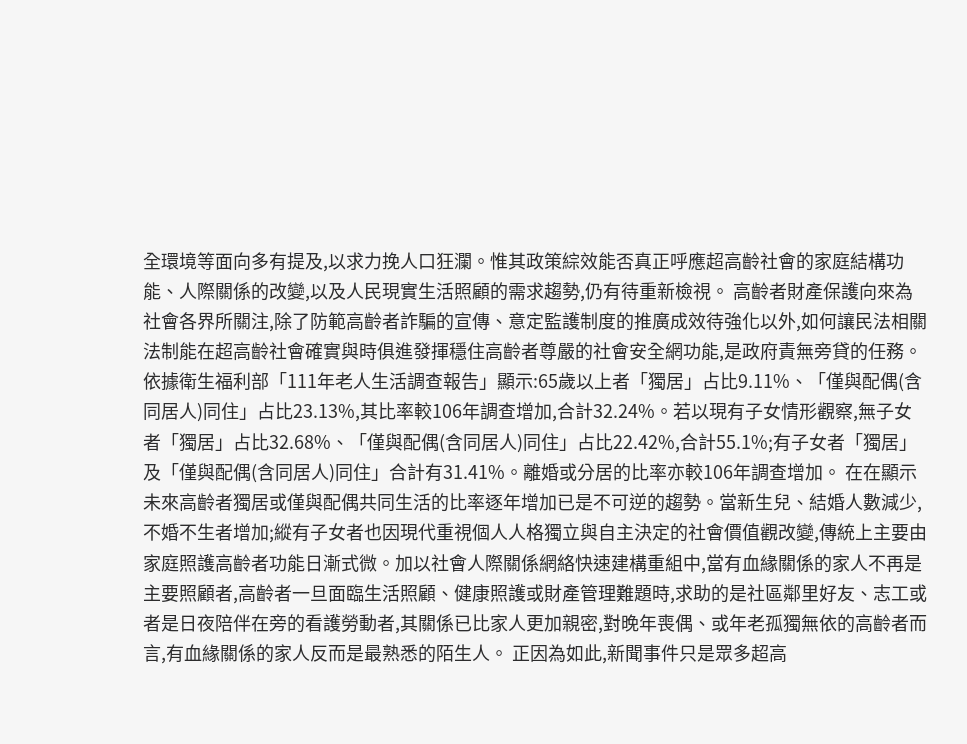全環境等面向多有提及,以求力挽人口狂瀾。惟其政策綜效能否真正呼應超高齡社會的家庭結構功能、人際關係的改變,以及人民現實生活照顧的需求趨勢,仍有待重新檢視。 高齡者財產保護向來為社會各界所關注,除了防範高齡者詐騙的宣傳、意定監護制度的推廣成效待強化以外,如何讓民法相關法制能在超高齡社會確實與時俱進發揮穩住高齡者尊嚴的社會安全網功能,是政府責無旁貸的任務。 依據衛生福利部「111年老人生活調查報告」顯示:65歲以上者「獨居」占比9.11%、「僅與配偶(含同居人)同住」占比23.13%,其比率較106年調查增加,合計32.24%。若以現有子女情形觀察,無子女者「獨居」占比32.68%、「僅與配偶(含同居人)同住」占比22.42%,合計55.1%;有子女者「獨居」及「僅與配偶(含同居人)同住」合計有31.41%。離婚或分居的比率亦較106年調查增加。 在在顯示未來高齡者獨居或僅與配偶共同生活的比率逐年增加已是不可逆的趨勢。當新生兒、結婚人數減少,不婚不生者增加;縱有子女者也因現代重視個人人格獨立與自主決定的社會價值觀改變,傳統上主要由家庭照護高齡者功能日漸式微。加以社會人際關係網絡快速建構重組中,當有血緣關係的家人不再是主要照顧者,高齡者一旦面臨生活照顧、健康照護或財產管理難題時,求助的是社區鄰里好友、志工或者是日夜陪伴在旁的看護勞動者,其關係已比家人更加親密,對晚年喪偶、或年老孤獨無依的高齡者而言,有血緣關係的家人反而是最熟悉的陌生人。 正因為如此,新聞事件只是眾多超高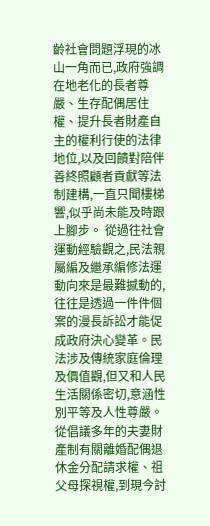齡社會問題浮現的冰山一角而已,政府強調在地老化的長者尊嚴、生存配偶居住權、提升長者財產自主的權利行使的法律地位,以及回饋對陪伴善終照顧者貢獻等法制建構,一直只聞樓梯響,似乎尚未能及時跟上腳步。 從過往社會運動經驗觀之,民法親屬編及繼承編修法運動向來是最難撼動的,往往是透過一件件個案的漫長訴訟才能促成政府決心變革。民法涉及傳統家庭倫理及價值觀,但又和人民生活關係密切,意涵性別平等及人性尊嚴。從倡議多年的夫妻財產制有關離婚配偶退休金分配請求權、祖父母探視權,到現今討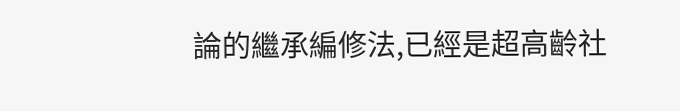論的繼承編修法,已經是超高齡社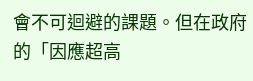會不可迴避的課題。但在政府的「因應超高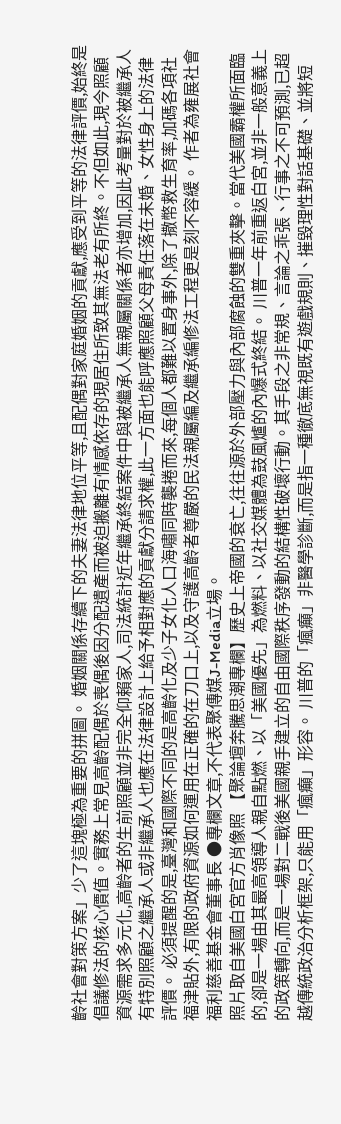齡社會對策方案」少了這塊極為重要的拼圖。 婚姻關係存續下的夫妻法律地位平等,且配偶對家庭婚姻的貢獻,應受到平等的法律評價,始終是倡議修法的核心價值。實務上常見高齡配偶於喪偶後因分配遺產而被迫搬離有情感依存的現居住所致其無法老有所終。不但如此,現今照顧資源需求多元化,高齡者的生前照顧並非完全仰賴家人,司法統計近年繼承終結案件中與被繼承人無親屬關係者亦增加,因此考量對於被繼承人有特別照顧之繼承人或非繼承人也應在法律設計上給予相對應的貢獻分請求權,此一方面也能呼應照顧父母責任落在未婚、女性身上的法律評價。 必須提醒的是,臺灣和國際不同的是高齡化及少子女化人口海嘯同時襲捲而來,每個人都難以置身事外,除了撒幣救生育率,加碼各項社福津貼外,有限的政府資源如何運用在正確的在刀口上,以及守護高齡者尊嚴的民法親屬編及繼承編修法工程更是刻不容緩。 作者為雍展社會福利慈善基金會董事長 ●專欄文章,不代表聚傳媒J-Media立場。
照片取自美國白宮官方肖像照 【聚論壇奔騰思潮專欄】歷史上帝國的衰亡,往往源於外部壓力與內部腐蝕的雙重夾擊。當代美國霸權所面臨的,卻是一場由其最高領導人親自點燃、以「美國優先」為燃料、以社交媒體為鼓風爐的內爆式終結。 川普一年前重返白宮,並非一般意義上的政策轉向,而是一場對二戰後美國親手建立的自由國際秩序發動的結構性破壞行動。其手段之非常規、言論之乖張、行事之不可預測,已超越傳統政治分析框架,只能用「瘋癲」形容。 川普的「瘋癲」非醫學診斷,而是指一種徹底無視既有遊戲規則、摧毀理性對話基礎、並將短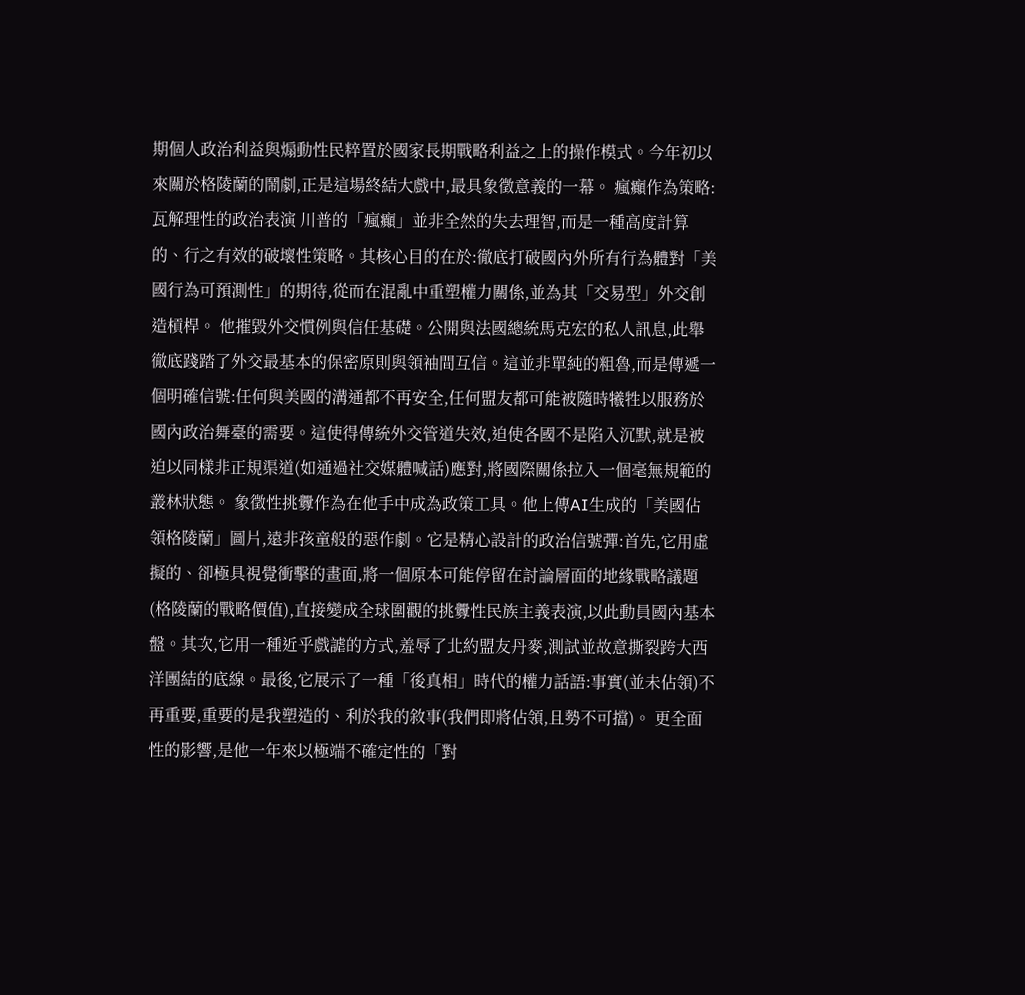期個人政治利益與煽動性民粹置於國家長期戰略利益之上的操作模式。今年初以來關於格陵蘭的鬧劇,正是這場終結大戲中,最具象徵意義的一幕。 瘋癲作為策略:瓦解理性的政治表演 川普的「瘋癲」並非全然的失去理智,而是一種高度計算的、行之有效的破壞性策略。其核心目的在於:徹底打破國內外所有行為體對「美國行為可預測性」的期待,從而在混亂中重塑權力關係,並為其「交易型」外交創造槓桿。 他摧毀外交慣例與信任基礎。公開與法國總統馬克宏的私人訊息,此舉徹底踐踏了外交最基本的保密原則與領袖間互信。這並非單純的粗魯,而是傳遞一個明確信號:任何與美國的溝通都不再安全,任何盟友都可能被隨時犧牲以服務於國內政治舞臺的需要。這使得傳統外交管道失效,迫使各國不是陷入沉默,就是被迫以同樣非正規渠道(如通過社交媒體喊話)應對,將國際關係拉入一個毫無規範的叢林狀態。 象徵性挑釁作為在他手中成為政策工具。他上傳AI生成的「美國佔領格陵蘭」圖片,遠非孩童般的惡作劇。它是精心設計的政治信號彈:首先,它用虛擬的、卻極具視覺衝擊的畫面,將一個原本可能停留在討論層面的地緣戰略議題(格陵蘭的戰略價值),直接變成全球圍觀的挑釁性民族主義表演,以此動員國內基本盤。其次,它用一種近乎戲謔的方式,羞辱了北約盟友丹麥,測試並故意撕裂跨大西洋團結的底線。最後,它展示了一種「後真相」時代的權力話語:事實(並未佔領)不再重要,重要的是我塑造的、利於我的敘事(我們即將佔領,且勢不可擋)。 更全面性的影響,是他一年來以極端不確定性的「對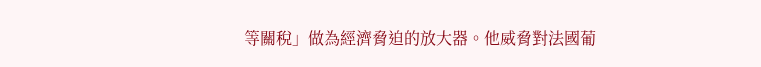等關稅」做為經濟脅迫的放大器。他威脅對法國葡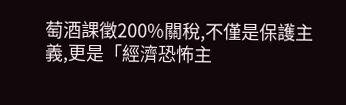萄酒課徵200%關稅,不僅是保護主義,更是「經濟恐怖主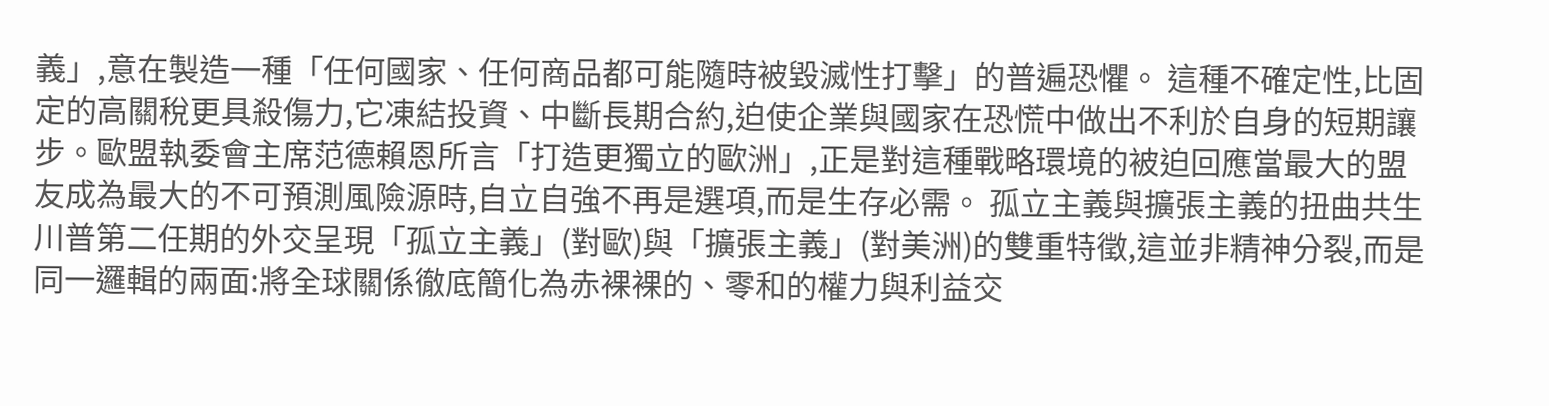義」,意在製造一種「任何國家、任何商品都可能隨時被毀滅性打擊」的普遍恐懼。 這種不確定性,比固定的高關稅更具殺傷力,它凍結投資、中斷長期合約,迫使企業與國家在恐慌中做出不利於自身的短期讓步。歐盟執委會主席范德賴恩所言「打造更獨立的歐洲」,正是對這種戰略環境的被迫回應當最大的盟友成為最大的不可預測風險源時,自立自強不再是選項,而是生存必需。 孤立主義與擴張主義的扭曲共生 川普第二任期的外交呈現「孤立主義」(對歐)與「擴張主義」(對美洲)的雙重特徵,這並非精神分裂,而是同一邏輯的兩面:將全球關係徹底簡化為赤裸裸的、零和的權力與利益交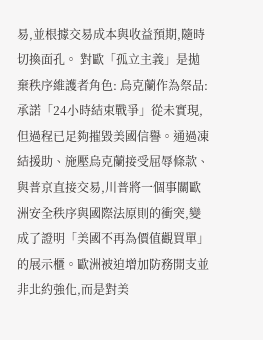易,並根據交易成本與收益預期,隨時切換面孔。 對歐「孤立主義」是拋棄秩序維護者角色: 烏克蘭作為祭品:承諾「24小時結束戰爭」從未實現,但過程已足夠摧毀美國信譽。通過凍結援助、施壓烏克蘭接受屈辱條款、與普京直接交易,川普將一個事關歐洲安全秩序與國際法原則的衝突,變成了證明「美國不再為價值觀買單」的展示櫃。歐洲被迫增加防務開支並非北約強化,而是對美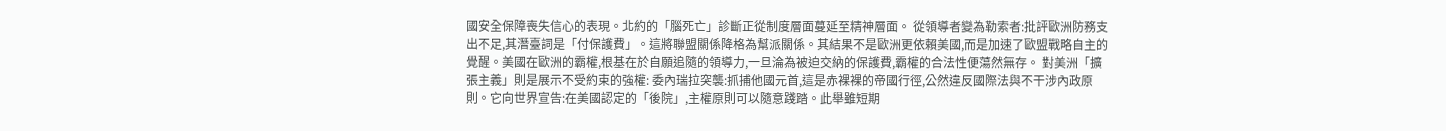國安全保障喪失信心的表現。北約的「腦死亡」診斷正從制度層面蔓延至精神層面。 從領導者變為勒索者:批評歐洲防務支出不足,其潛臺詞是「付保護費」。這將聯盟關係降格為幫派關係。其結果不是歐洲更依賴美國,而是加速了歐盟戰略自主的覺醒。美國在歐洲的霸權,根基在於自願追隨的領導力,一旦淪為被迫交納的保護費,霸權的合法性便蕩然無存。 對美洲「擴張主義」則是展示不受約束的強權: 委內瑞拉突襲:抓捕他國元首,這是赤裸裸的帝國行徑,公然違反國際法與不干涉內政原則。它向世界宣告:在美國認定的「後院」,主權原則可以隨意踐踏。此舉雖短期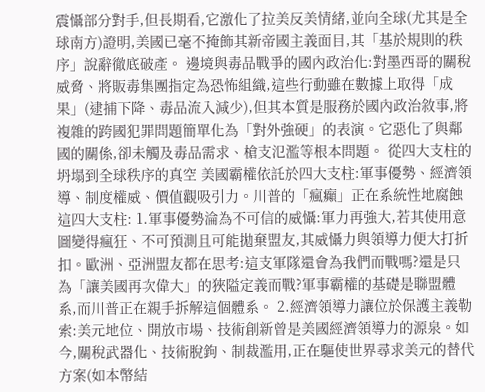震懾部分對手,但長期看,它激化了拉美反美情緒,並向全球(尤其是全球南方)證明,美國已毫不掩飾其新帝國主義面目,其「基於規則的秩序」說辭徹底破產。 邊境與毒品戰爭的國內政治化:對墨西哥的關稅威脅、將販毒集團指定為恐怖組織,這些行動雖在數據上取得「成果」(逮捕下降、毒品流入減少),但其本質是服務於國內政治敘事,將複雜的跨國犯罪問題簡單化為「對外強硬」的表演。它惡化了與鄰國的關係,卻未觸及毒品需求、槍支氾濫等根本問題。 從四大支柱的坍塌到全球秩序的真空 美國霸權依託於四大支柱:軍事優勢、經濟領導、制度權威、價值觀吸引力。川普的「瘋癲」正在系統性地腐蝕這四大支柱: 1.軍事優勢淪為不可信的威懾:軍力再強大,若其使用意圖變得瘋狂、不可預測且可能拋棄盟友,其威懾力與領導力便大打折扣。歐洲、亞洲盟友都在思考:這支軍隊還會為我們而戰嗎?還是只為「讓美國再次偉大」的狹隘定義而戰?軍事霸權的基礎是聯盟體系,而川普正在親手拆解這個體系。 2.經濟領導力讓位於保護主義勒索:美元地位、開放市場、技術創新曾是美國經濟領導力的源泉。如今,關稅武器化、技術脫鉤、制裁濫用,正在驅使世界尋求美元的替代方案(如本幣結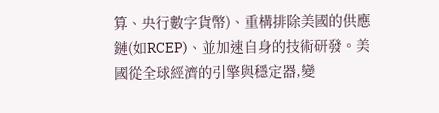算、央行數字貨幣)、重構排除美國的供應鏈(如RCEP)、並加速自身的技術研發。美國從全球經濟的引擎與穩定器,變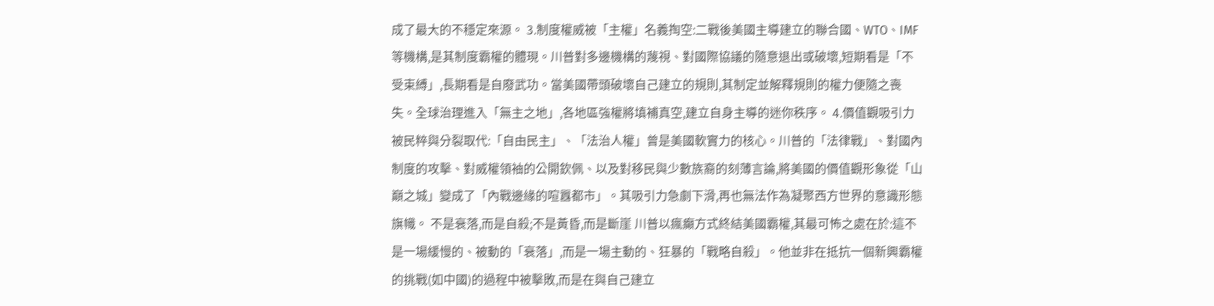成了最大的不穩定來源。 3.制度權威被「主權」名義掏空:二戰後美國主導建立的聯合國、WTO、IMF等機構,是其制度霸權的體現。川普對多邊機構的蔑視、對國際協議的隨意退出或破壞,短期看是「不受束縛」,長期看是自廢武功。當美國帶頭破壞自己建立的規則,其制定並解釋規則的權力便隨之喪失。全球治理進入「無主之地」,各地區強權將填補真空,建立自身主導的迷你秩序。 4.價值觀吸引力被民粹與分裂取代:「自由民主」、「法治人權」曾是美國軟實力的核心。川普的「法律戰」、對國內制度的攻擊、對威權領袖的公開欽佩、以及對移民與少數族裔的刻薄言論,將美國的價值觀形象從「山巔之城」變成了「內戰邊緣的喧囂都市」。其吸引力急劇下滑,再也無法作為凝聚西方世界的意識形態旗幟。 不是衰落,而是自殺;不是黃昏,而是斷崖 川普以瘋癲方式終結美國霸權,其最可怖之處在於:這不是一場緩慢的、被動的「衰落」,而是一場主動的、狂暴的「戰略自殺」。他並非在抵抗一個新興霸權的挑戰(如中國)的過程中被擊敗,而是在與自己建立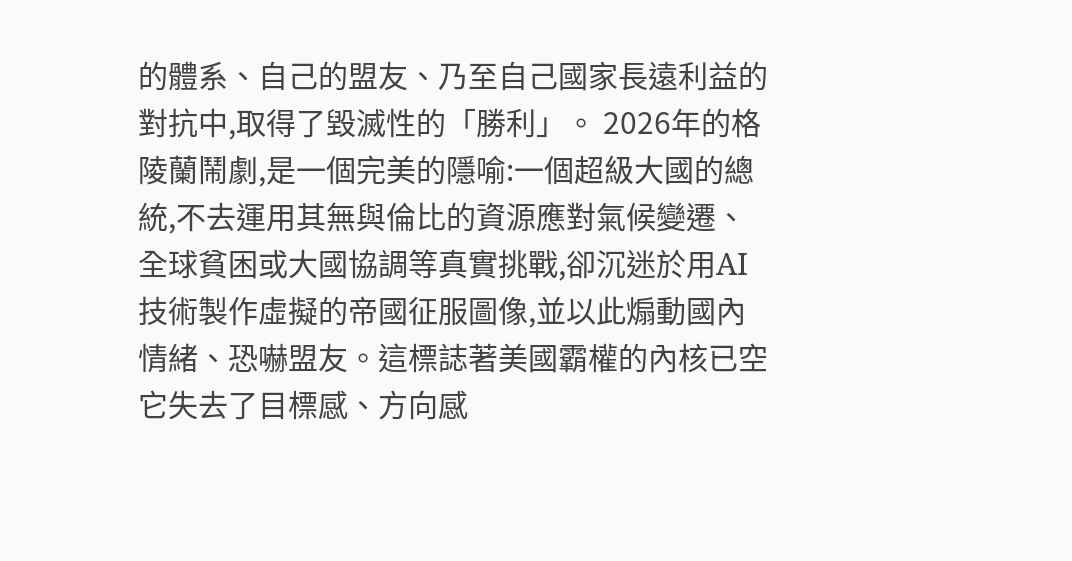的體系、自己的盟友、乃至自己國家長遠利益的對抗中,取得了毀滅性的「勝利」。 2026年的格陵蘭鬧劇,是一個完美的隱喻:一個超級大國的總統,不去運用其無與倫比的資源應對氣候變遷、全球貧困或大國協調等真實挑戰,卻沉迷於用AI技術製作虛擬的帝國征服圖像,並以此煽動國內情緒、恐嚇盟友。這標誌著美國霸權的內核已空它失去了目標感、方向感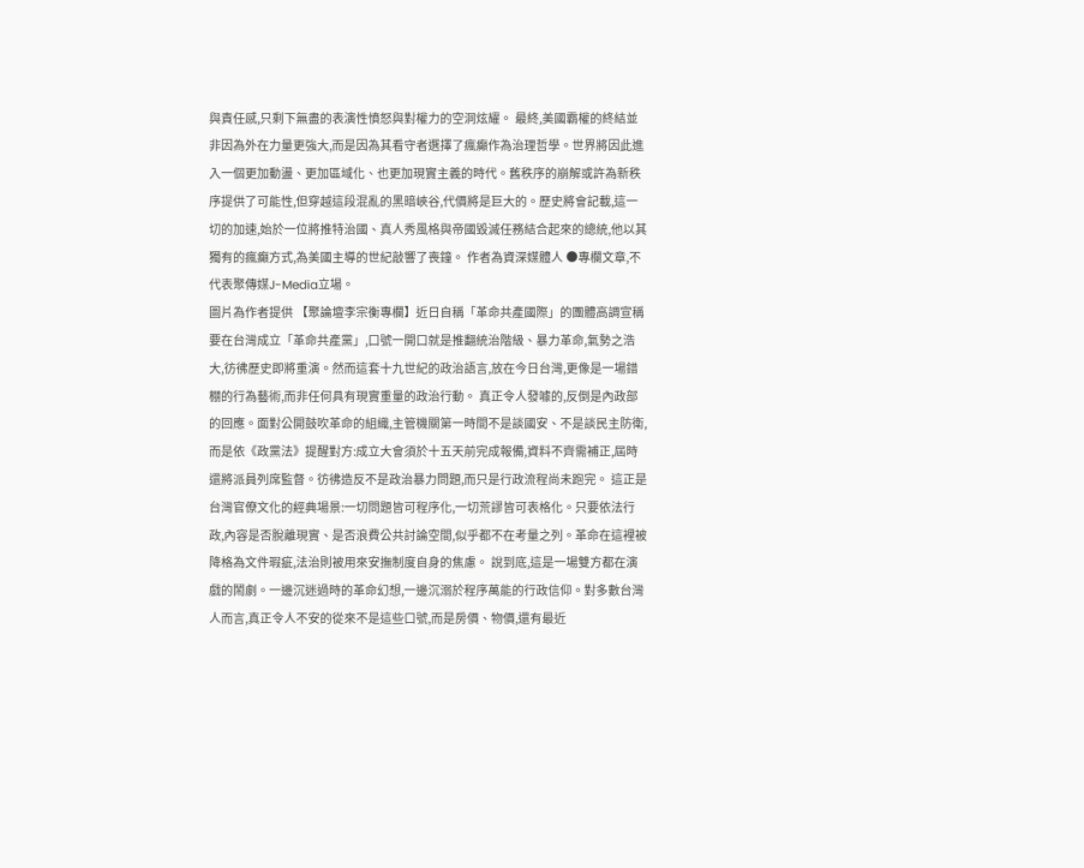與責任感,只剩下無盡的表演性憤怒與對權力的空洞炫耀。 最終,美國霸權的終結並非因為外在力量更強大,而是因為其看守者選擇了瘋癲作為治理哲學。世界將因此進入一個更加動盪、更加區域化、也更加現實主義的時代。舊秩序的崩解或許為新秩序提供了可能性,但穿越這段混亂的黑暗峽谷,代價將是巨大的。歷史將會記載,這一切的加速,始於一位將推特治國、真人秀風格與帝國毀滅任務結合起來的總統,他以其獨有的瘋癲方式,為美國主導的世紀敲響了喪鐘。 作者為資深媒體人 ●專欄文章,不代表聚傳媒J-Media立場。
圖片為作者提供 【聚論壇李宗衡專欄】近日自稱「革命共產國際」的團體高調宣稱要在台灣成立「革命共產黨」,口號一開口就是推翻統治階級、暴力革命,氣勢之浩大,彷彿歷史即將重演。然而這套十九世紀的政治語言,放在今日台灣,更像是一場錯棚的行為藝術,而非任何具有現實重量的政治行動。 真正令人發噱的,反倒是內政部的回應。面對公開鼓吹革命的組織,主管機關第一時間不是談國安、不是談民主防衛,而是依《政黨法》提醒對方:成立大會須於十五天前完成報備,資料不齊需補正,屆時還將派員列席監督。彷彿造反不是政治暴力問題,而只是行政流程尚未跑完。 這正是台灣官僚文化的經典場景:一切問題皆可程序化,一切荒謬皆可表格化。只要依法行政,內容是否脫離現實、是否浪費公共討論空間,似乎都不在考量之列。革命在這裡被降格為文件瑕疵,法治則被用來安撫制度自身的焦慮。 說到底,這是一場雙方都在演戲的鬧劇。一邊沉迷過時的革命幻想,一邊沉溺於程序萬能的行政信仰。對多數台灣人而言,真正令人不安的從來不是這些口號,而是房價、物價,還有最近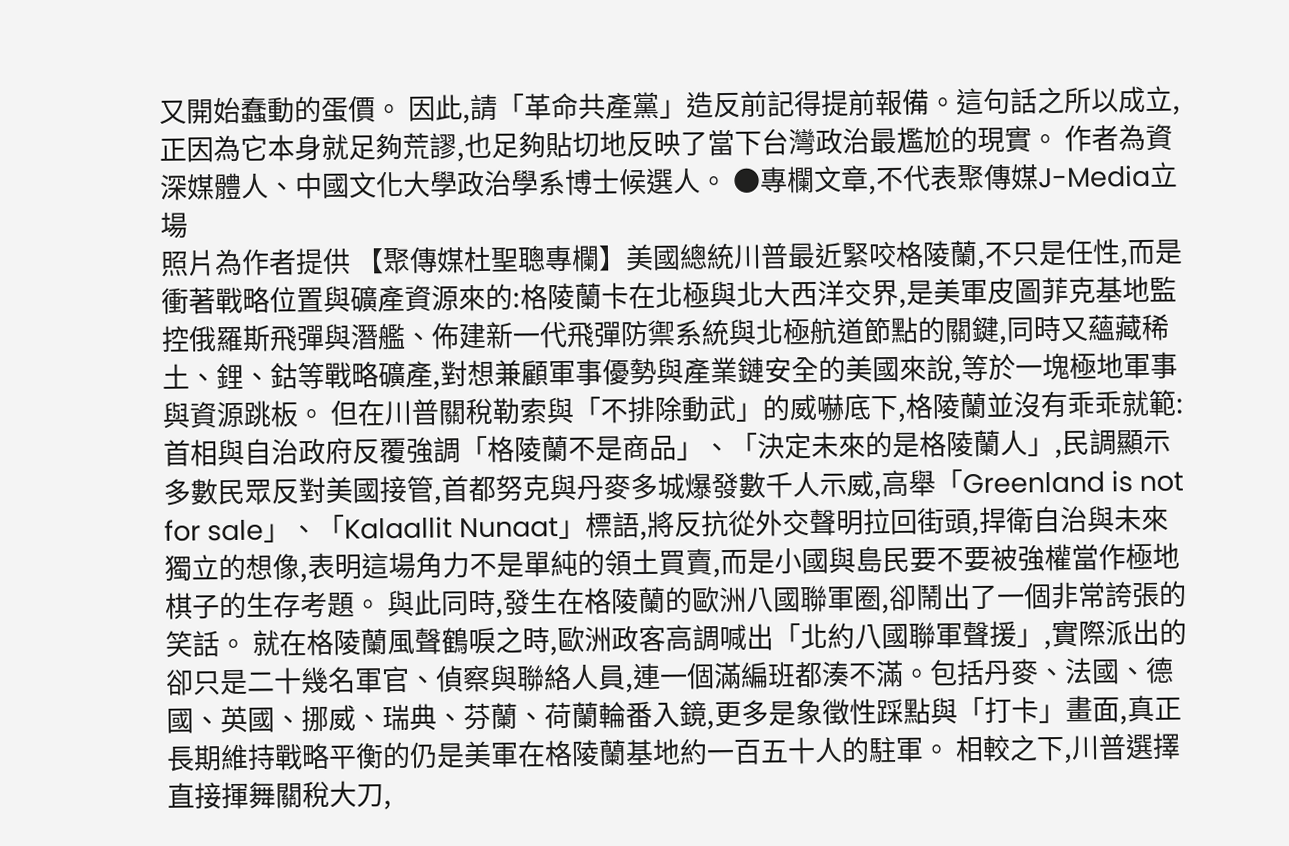又開始蠢動的蛋價。 因此,請「革命共產黨」造反前記得提前報備。這句話之所以成立,正因為它本身就足夠荒謬,也足夠貼切地反映了當下台灣政治最尷尬的現實。 作者為資深媒體人、中國文化大學政治學系博士候選人。 ●專欄文章,不代表聚傳媒J-Media立場
照片為作者提供 【聚傳媒杜聖聰專欄】美國總統川普最近緊咬格陵蘭,不只是任性,而是衝著戰略位置與礦產資源來的:格陵蘭卡在北極與北大西洋交界,是美軍皮圖菲克基地監控俄羅斯飛彈與潛艦、佈建新一代飛彈防禦系統與北極航道節點的關鍵,同時又蘊藏稀土、鋰、鈷等戰略礦產,對想兼顧軍事優勢與產業鏈安全的美國來說,等於一塊極地軍事與資源跳板。 但在川普關稅勒索與「不排除動武」的威嚇底下,格陵蘭並沒有乖乖就範: 首相與自治政府反覆強調「格陵蘭不是商品」、「決定未來的是格陵蘭人」,民調顯示多數民眾反對美國接管,首都努克與丹麥多城爆發數千人示威,高舉「Greenland is not for sale」、「Kalaallit Nunaat」標語,將反抗從外交聲明拉回街頭,捍衛自治與未來獨立的想像,表明這場角力不是單純的領土買賣,而是小國與島民要不要被強權當作極地棋子的生存考題。 與此同時,發生在格陵蘭的歐洲八國聯軍圈,卻鬧出了一個非常誇張的笑話。 就在格陵蘭風聲鶴唳之時,歐洲政客高調喊出「北約八國聯軍聲援」,實際派出的卻只是二十幾名軍官、偵察與聯絡人員,連一個滿編班都湊不滿。包括丹麥、法國、德國、英國、挪威、瑞典、芬蘭、荷蘭輪番入鏡,更多是象徵性踩點與「打卡」畫面,真正長期維持戰略平衡的仍是美軍在格陵蘭基地約一百五十人的駐軍。 相較之下,川普選擇直接揮舞關稅大刀,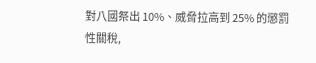對八國祭出 10%、威脅拉高到 25% 的懲罰性關稅,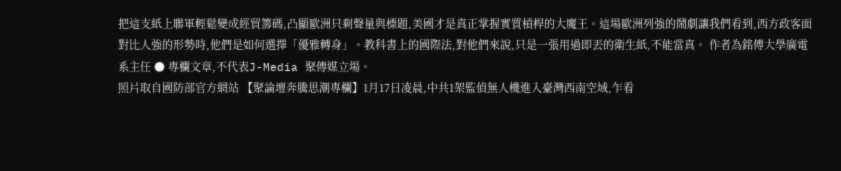把這支紙上聯軍輕鬆變成經貿籌碼,凸顯歐洲只剩聲量與標題,美國才是真正掌握實質槓桿的大魔王。這場歐洲列強的鬧劇讓我們看到,西方政客面對比人強的形勢時,他們是如何選擇「優雅轉身」。教科書上的國際法,對他們來說,只是一張用過即丟的衛生紙,不能當真。 作者為銘傳大學廣電系主任 ● 專欄文章,不代表J-Media 聚傳媒立場。
照片取自國防部官方網站 【聚論壇奔騰思潮專欄】1月17日凌晨,中共1架監偵無人機進入臺灣西南空域,乍看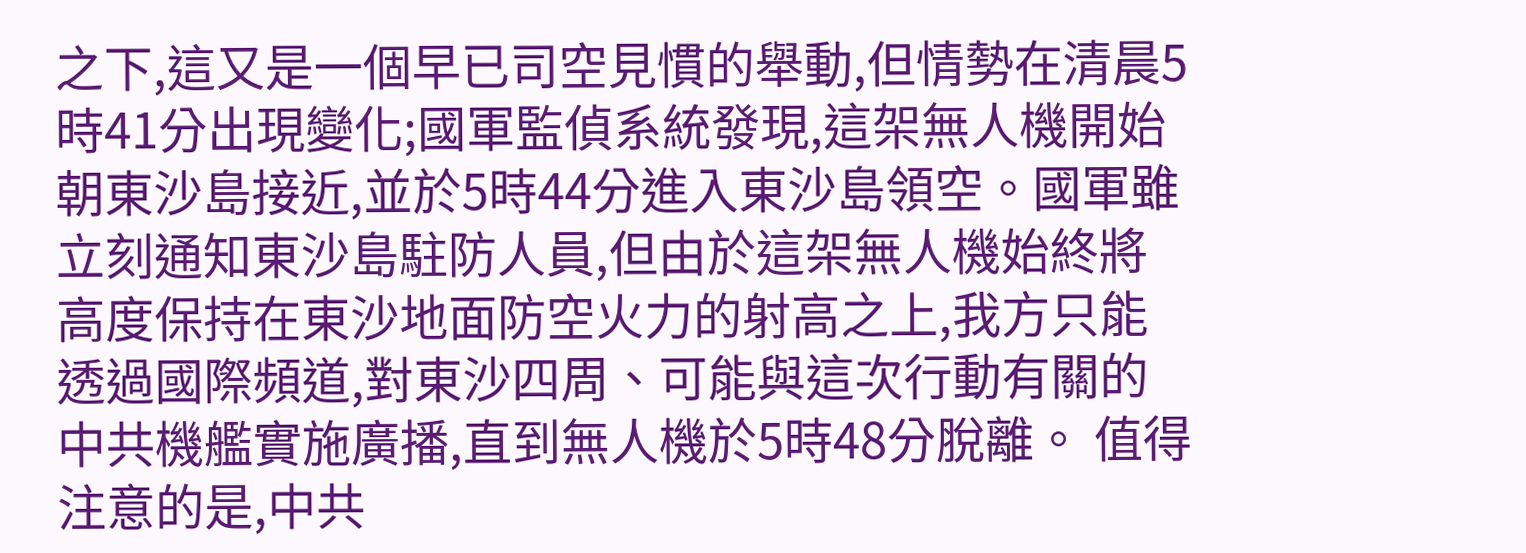之下,這又是一個早已司空見慣的舉動,但情勢在清晨5時41分出現變化;國軍監偵系統發現,這架無人機開始朝東沙島接近,並於5時44分進入東沙島領空。國軍雖立刻通知東沙島駐防人員,但由於這架無人機始終將高度保持在東沙地面防空火力的射高之上,我方只能透過國際頻道,對東沙四周、可能與這次行動有關的中共機艦實施廣播,直到無人機於5時48分脫離。 值得注意的是,中共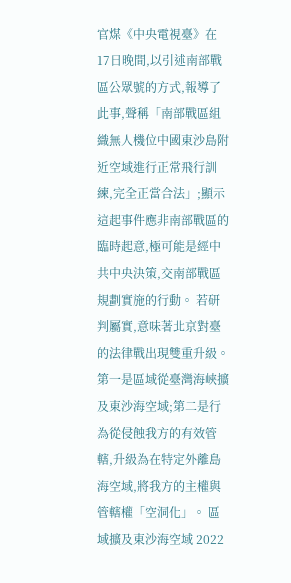官煤《中央電視臺》在17日晚間,以引述南部戰區公眾號的方式,報導了此事,聲稱「南部戰區組織無人機位中國東沙島附近空域進行正常飛行訓練,完全正當合法」;顯示這起事件應非南部戰區的臨時起意,極可能是經中共中央決策,交南部戰區規劃實施的行動。 若研判屬實,意味著北京對臺的法律戰出現雙重升級。第一是區域從臺灣海峽擴及東沙海空域;第二是行為從侵蝕我方的有效管轄,升級為在特定外離島海空域,將我方的主權與管轄權「空洞化」。 區域擴及東沙海空域 2022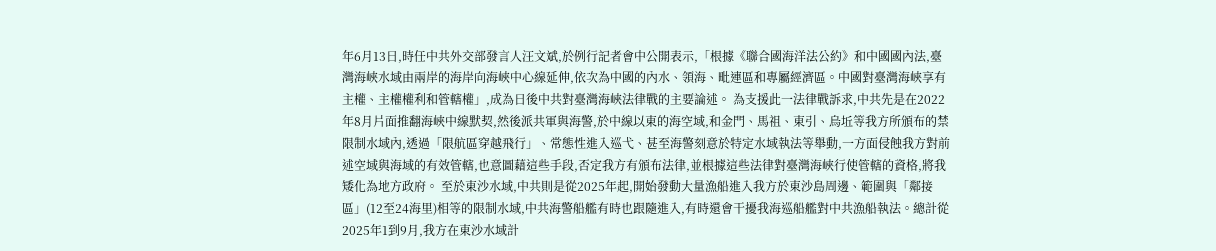年6月13日,時任中共外交部發言人汪文斌,於例行記者會中公開表示,「根據《聯合國海洋法公約》和中國國內法,臺灣海峽水域由兩岸的海岸向海峽中心線延伸,依次為中國的內水、領海、毗連區和專屬經濟區。中國對臺灣海峽享有主權、主權權利和管轄權」,成為日後中共對臺灣海峽法律戰的主要論述。 為支援此一法律戰訴求,中共先是在2022年8月片面推翻海峽中線默契,然後派共軍與海警,於中線以東的海空域,和金門、馬祖、東引、烏坵等我方所頒布的禁限制水域內,透過「限航區穿越飛行」、常態性進入巡弋、甚至海警刻意於特定水域執法等舉動,一方面侵蝕我方對前述空域與海域的有效管轄,也意圖藉這些手段,否定我方有頒布法律,並根據這些法律對臺灣海峽行使管轄的資格,將我矮化為地方政府。 至於東沙水域,中共則是從2025年起,開始發動大量漁船進入我方於東沙島周邊、範圍與「鄰接區」(12至24海里)相等的限制水域,中共海警船艦有時也跟隨進入,有時還會干擾我海巡船艦對中共漁船執法。總計從2025年1到9月,我方在東沙水域計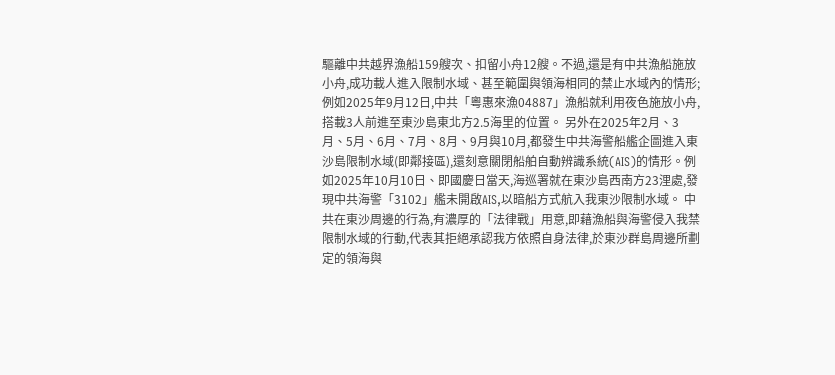驅離中共越界漁船159艘次、扣留小舟12艘。不過,還是有中共漁船施放小舟,成功載人進入限制水域、甚至範圍與領海相同的禁止水域內的情形;例如2025年9月12日,中共「粵惠來漁04887」漁船就利用夜色施放小舟,搭載3人前進至東沙島東北方2.5海里的位置。 另外在2025年2月、3月、5月、6月、7月、8月、9月與10月,都發生中共海警船艦企圖進入東沙島限制水域(即鄰接區),還刻意關閉船舶自動辨識系統(AIS)的情形。例如2025年10月10日、即國慶日當天,海巡署就在東沙島西南方23浬處,發現中共海警「3102」艦未開啟AIS,以暗船方式航入我東沙限制水域。 中共在東沙周邊的行為,有濃厚的「法律戰」用意,即藉漁船與海警侵入我禁限制水域的行動,代表其拒絕承認我方依照自身法律,於東沙群島周邊所劃定的領海與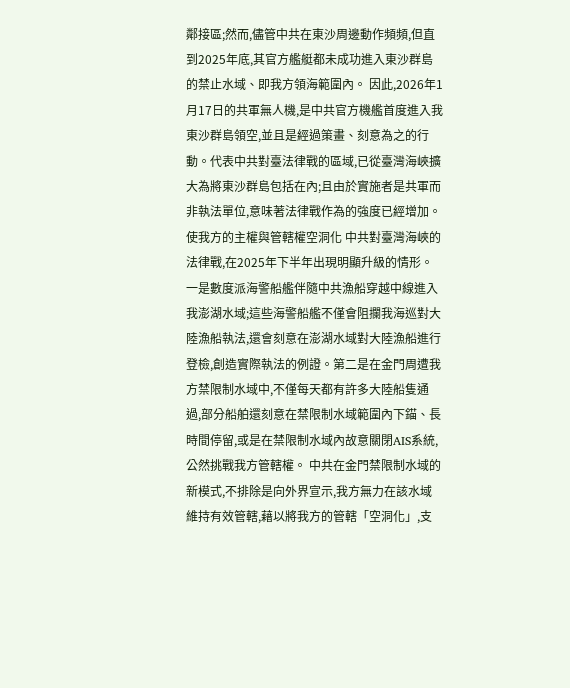鄰接區;然而,儘管中共在東沙周邊動作頻頻,但直到2025年底,其官方艦艇都未成功進入東沙群島的禁止水域、即我方領海範圍內。 因此,2026年1月17日的共軍無人機,是中共官方機艦首度進入我東沙群島領空,並且是經過策畫、刻意為之的行動。代表中共對臺法律戰的區域,已從臺灣海峽擴大為將東沙群島包括在內;且由於實施者是共軍而非執法單位,意味著法律戰作為的強度已經增加。 使我方的主權與管轄權空洞化 中共對臺灣海峽的法律戰,在2025年下半年出現明顯升級的情形。一是數度派海警船艦伴隨中共漁船穿越中線進入我澎湖水域;這些海警船艦不僅會阻攔我海巡對大陸漁船執法,還會刻意在澎湖水域對大陸漁船進行登檢,創造實際執法的例證。第二是在金門周遭我方禁限制水域中,不僅每天都有許多大陸船隻通過,部分船舶還刻意在禁限制水域範圍內下錨、長時間停留,或是在禁限制水域內故意關閉AIS系統,公然挑戰我方管轄權。 中共在金門禁限制水域的新模式,不排除是向外界宣示,我方無力在該水域維持有效管轄,藉以將我方的管轄「空洞化」,支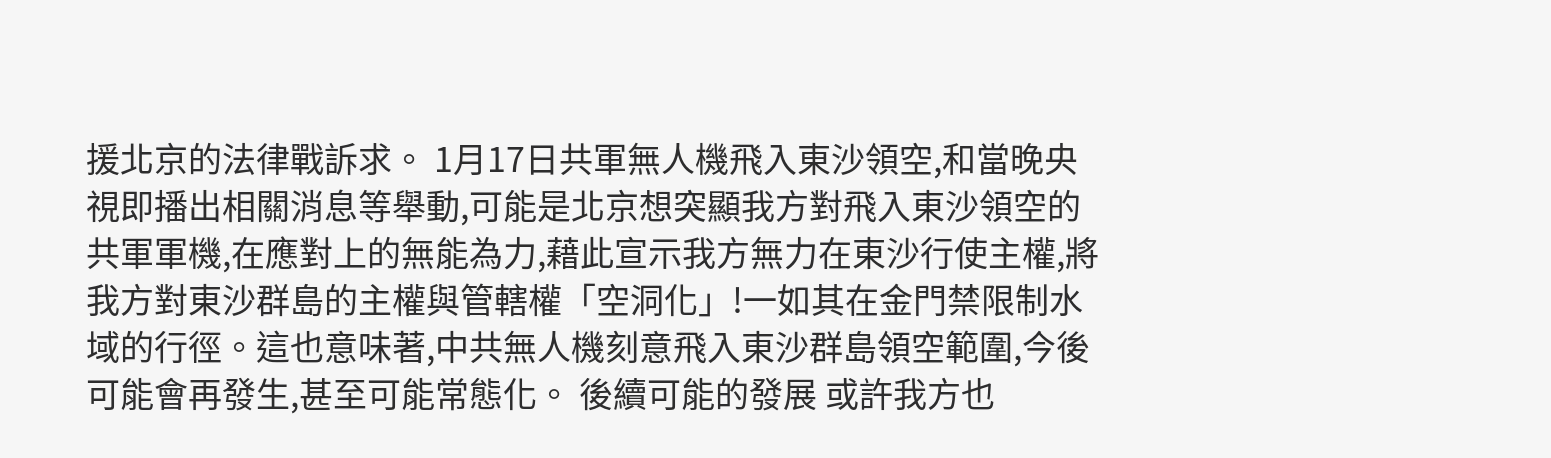援北京的法律戰訴求。 1月17日共軍無人機飛入東沙領空,和當晚央視即播出相關消息等舉動,可能是北京想突顯我方對飛入東沙領空的共軍軍機,在應對上的無能為力,藉此宣示我方無力在東沙行使主權,將我方對東沙群島的主權與管轄權「空洞化」!一如其在金門禁限制水域的行徑。這也意味著,中共無人機刻意飛入東沙群島領空範圍,今後可能會再發生,甚至可能常態化。 後續可能的發展 或許我方也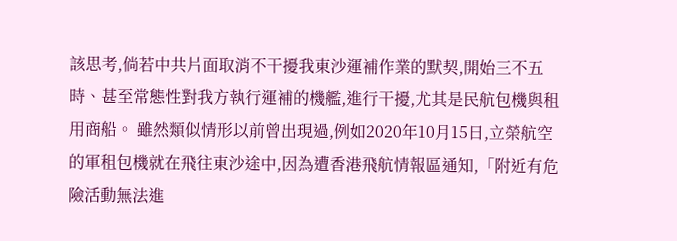該思考,倘若中共片面取消不干擾我東沙運補作業的默契,開始三不五時、甚至常態性對我方執行運補的機艦,進行干擾,尤其是民航包機與租用商船。 雖然類似情形以前曾出現過,例如2020年10月15日,立榮航空的軍租包機就在飛往東沙途中,因為遭香港飛航情報區通知,「附近有危險活動無法進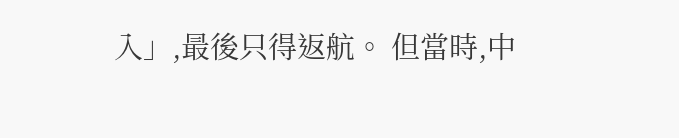入」,最後只得返航。 但當時,中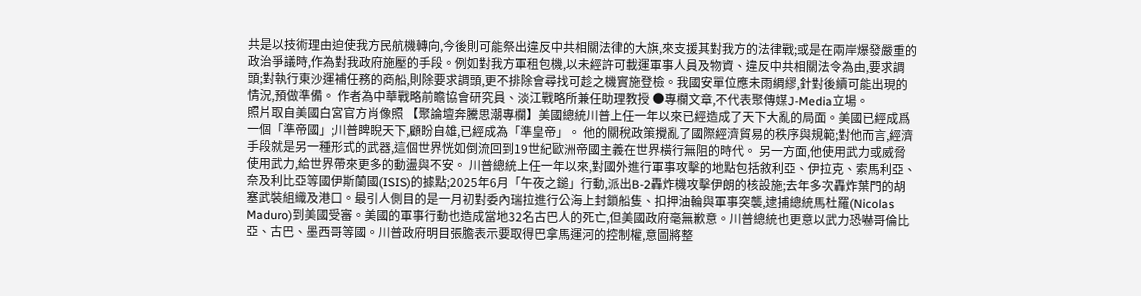共是以技術理由迫使我方民航機轉向,今後則可能祭出違反中共相關法律的大旗,來支援其對我方的法律戰;或是在兩岸爆發嚴重的政治爭議時,作為對我政府施壓的手段。例如對我方軍租包機,以未經許可載運軍事人員及物資、違反中共相關法令為由,要求調頭;對執行東沙運補任務的商船,則除要求調頭,更不排除會尋找可趁之機實施登檢。我國安單位應未雨綢繆,針對後續可能出現的情況,預做準備。 作者為中華戰略前瞻協會研究員、淡江戰略所兼任助理教授 ●專欄文章,不代表聚傳媒J-Media立場。
照片取自美國白宮官方肖像照 【聚論壇奔騰思潮專欄】美國總統川普上任一年以來已經造成了天下大亂的局面。美國已經成爲一個「準帝國」;川普睥睨天下,顧盼自雄,已經成為「準皇帝」。 他的關稅政策攪亂了國際經濟貿易的秩序與規範;對他而言,經濟手段就是另一種形式的武器,這個世界恍如倒流回到19世紀歐洲帝國主義在世界橫行無阻的時代。 另一方面,他使用武力或威脅使用武力,給世界帶來更多的動盪與不安。 川普總統上任一年以來,對國外進行軍事攻擊的地點包括敘利亞、伊拉克、索馬利亞、奈及利比亞等國伊斯蘭國(ISIS)的據點;2025年6月「午夜之鎚」行動,派出B-2轟炸機攻擊伊朗的核設施;去年多次轟炸葉門的胡塞武裝組織及港口。最引人側目的是一月初對委內瑞拉進行公海上封鎖船隻、扣押油輪與軍事突襲,逮捕總統馬杜羅(Nicolas Maduro)到美國受審。美國的軍事行動也造成當地32名古巴人的死亡,但美國政府毫無歉意。川普總統也更意以武力恐嚇哥倫比亞、古巴、墨西哥等國。川普政府明目張膽表示要取得巴拿馬運河的控制權,意圖將整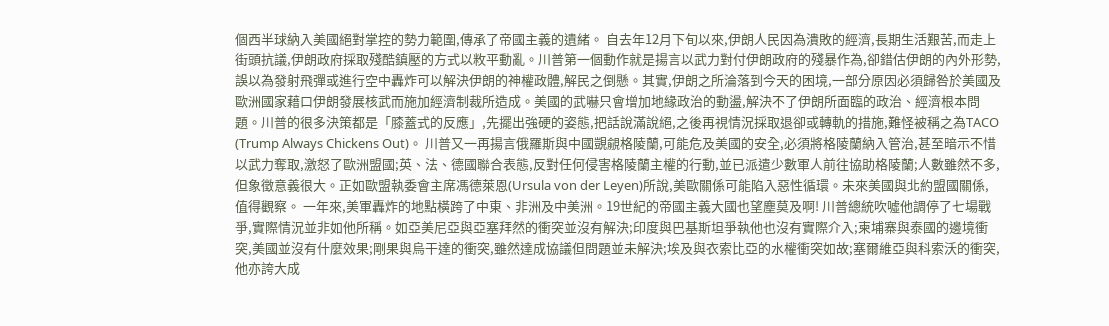個西半球納入美國絕對掌控的勢力範圍,傳承了帝國主義的遺緒。 自去年12月下旬以來,伊朗人民因為潰敗的經濟,長期生活艱苦,而走上街頭抗議,伊朗政府採取殘酷鎮壓的方式以敉平動亂。川普第一個動作就是揚言以武力對付伊朗政府的殘暴作為,卻錯估伊朗的內外形勢,誤以為發射飛彈或進行空中轟炸可以解決伊朗的神權政體,解民之倒懸。其實,伊朗之所淪落到今天的困境,一部分原因必須歸咎於美國及歐洲國家藉口伊朗發展核武而施加經濟制裁所造成。美國的武嚇只會增加地緣政治的動盪,解決不了伊朗所面臨的政治、經濟根本問題。川普的很多決策都是「膝蓋式的反應」,先擺出強硬的姿態,把話說滿說絕,之後再視情況採取退卻或轉軌的措施,難怪被稱之為TACO (Trump Always Chickens Out)。 川普又一再揚言俄羅斯與中國覬覦格陵蘭,可能危及美國的安全,必須將格陵蘭納入管治,甚至暗示不惜以武力奪取,激怒了歐洲盟國;英、法、德國聯合表態,反對任何侵害格陵蘭主權的行動,並已派遣少數軍人前往協助格陵蘭;人數雖然不多,但象徵意義很大。正如歐盟執委會主席馮德萊恩(Ursula von der Leyen)所說,美歐關係可能陷入惡性循環。未來美國與北約盟國關係,值得觀察。 一年來,美軍轟炸的地點橫跨了中東、非洲及中美洲。19世紀的帝國主義大國也望塵莫及啊! 川普總統吹噓他調停了七場戰爭,實際情況並非如他所稱。如亞美尼亞與亞塞拜然的衝突並沒有解決;印度與巴基斯坦爭執他也沒有實際介入;柬埔寨與泰國的邊境衝突,美國並沒有什麼效果;剛果與烏干達的衝突,雖然達成協議但問題並未解決;埃及與衣索比亞的水權衝突如故;塞爾維亞與科索沃的衝突,他亦誇大成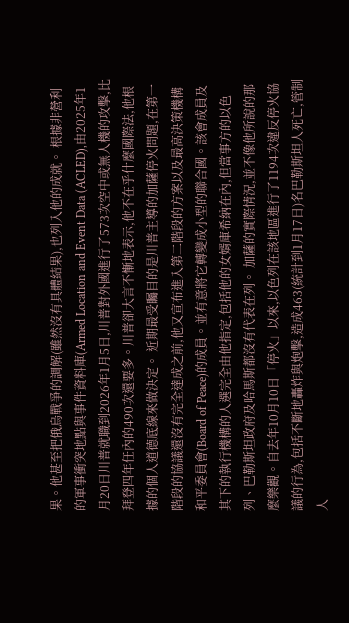果。他甚至把俄烏戰爭的調解(雖然沒有具體結果),也列入他的成就。 根據非營利的軍事衝突地點與事件資料庫(Armed Location and Event Data (ACLED),由2025年1月20日川普就職到2026年1月5日,川普對外國進行了573次空中或無人機的攻擊,比拜登四年任內的490次還要多。川普卻大言不慚地表示,他不在乎什麼國際法,他根據的個人道德底線來做決定。 近期最受矚目的是川普主導的加薩停火問題,在第一階段的協議還沒有完全達成之前,他又宣布進入第二階段的方案以及最高決策機構和平委員會(Board of Peace)的成員。並有意將它轉變成小型的聯合國。該會成員及其下的執行機構的人選完全由他指定,包括他的女婿庫希納在內,但當事方的以色列、巴勒斯坦政府及哈馬斯都沒有代表在列。 加薩的實際情況,並不像他所說的那麼樂觀。自去年10月10日「停火」以來,以色列在該地區進行了1194次違反停火協議的行為,包括不斷地轟炸與炮擊,造成463(統計到1月17日)名巴勒斯坦人死亡,管制人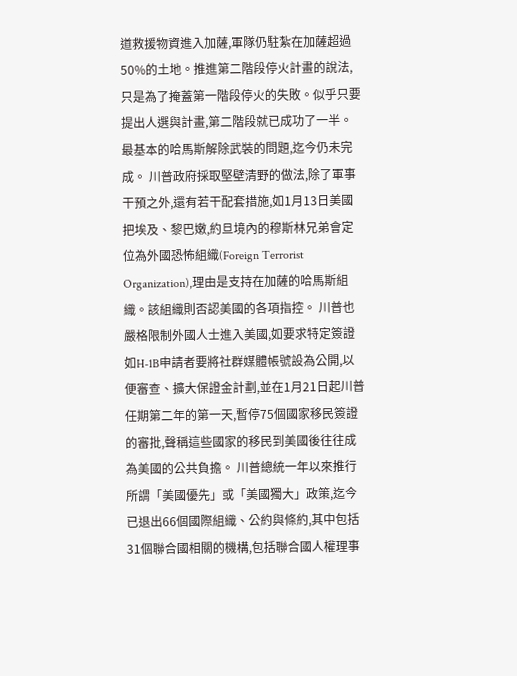道救援物資進入加薩,軍隊仍駐紮在加薩超過50%的土地。推進第二階段停火計畫的說法,只是為了掩蓋第一階段停火的失敗。似乎只要提出人選與計畫,第二階段就已成功了一半。最基本的哈馬斯解除武裝的問題,迄今仍未完成。 川普政府採取堅壁清野的做法,除了軍事干預之外,還有若干配套措施,如1月13日美國把埃及、黎巴嫩,約旦境內的穆斯林兄弟會定位為外國恐怖組織(Foreign Terrorist Organization),理由是支持在加薩的哈馬斯組織。該組織則否認美國的各項指控。 川普也嚴格限制外國人士進入美國,如要求特定簽證如H-1B申請者要將社群媒體帳號設為公開,以便審查、擴大保證金計劃,並在1月21日起川普任期第二年的第一天,暫停75個國家移民簽證的審批,聲稱這些國家的移民到美國後往往成為美國的公共負擔。 川普總統一年以來推行所謂「美國優先」或「美國獨大」政策,迄今已退出66個國際組織、公約與條約,其中包括31個聯合國相關的機構,包括聯合國人權理事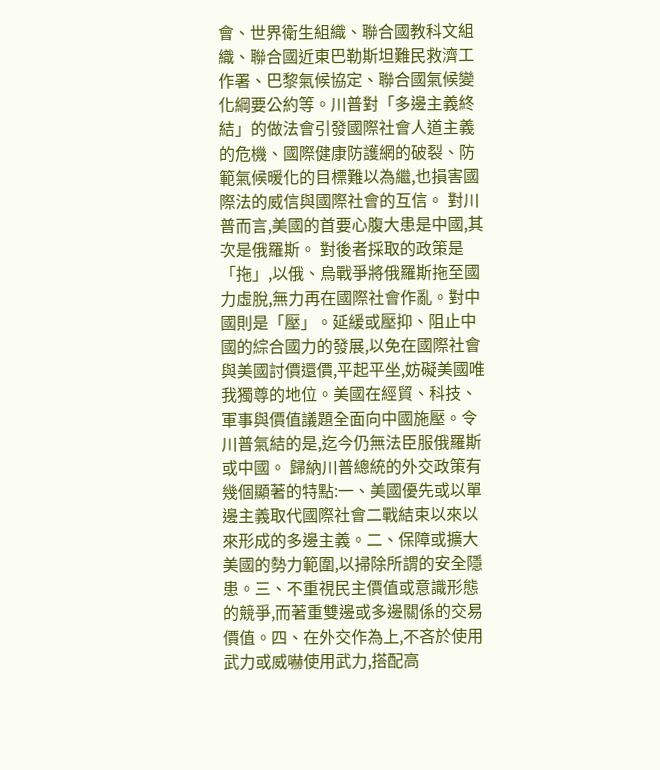會、世界衛生組織、聯合國教科文組織、聯合國近東巴勒斯坦難民救濟工作署、巴黎氣候協定、聯合國氣候變化綱要公約等。川普對「多邊主義終結」的做法會引發國際社會人道主義的危機、國際健康防護網的破裂、防範氣候暖化的目標難以為繼,也損害國際法的威信與國際社會的互信。 對川普而言,美國的首要心腹大患是中國,其次是俄羅斯。 對後者採取的政策是「拖」,以俄、烏戰爭將俄羅斯拖至國力虛脫,無力再在國際社會作亂。對中國則是「壓」。延緩或壓抑、阻止中國的綜合國力的發展,以免在國際社會與美國討價還價,平起平坐,妨礙美國唯我獨尊的地位。美國在經貿、科技、軍事與價值議題全面向中國施壓。令川普氣結的是,迄今仍無法臣服俄羅斯或中國。 歸納川普總統的外交政策有幾個顯著的特點:一、美國優先或以單邊主義取代國際社會二戰結束以來以來形成的多邊主義。二、保障或擴大美國的勢力範圍,以掃除所謂的安全隱患。三、不重視民主價值或意識形態的競爭,而著重雙邊或多邊關係的交易價值。四、在外交作為上,不吝於使用武力或威嚇使用武力,搭配高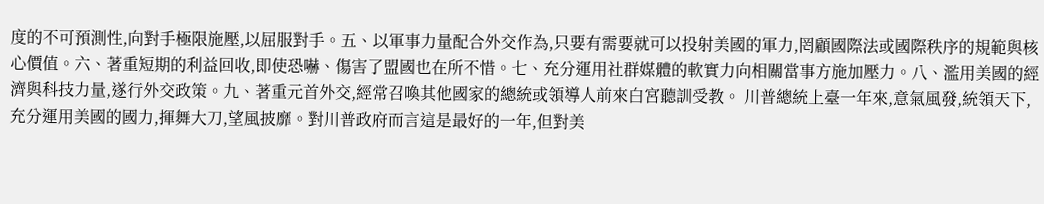度的不可預測性,向對手極限施壓,以屈服對手。五、以軍事力量配合外交作為,只要有需要就可以投射美國的軍力,罔顧國際法或國際秩序的規範與核心價值。六、著重短期的利益回收,即使恐嚇、傷害了盟國也在所不惜。七、充分運用社群媒體的軟實力向相關當事方施加壓力。八、濫用美國的經濟與科技力量,遂行外交政策。九、著重元首外交,經常召喚其他國家的總統或領導人前來白宮聽訓受教。 川普總統上臺一年來,意氣風發,統領天下,充分運用美國的國力,揮舞大刀,望風披靡。對川普政府而言這是最好的一年,但對美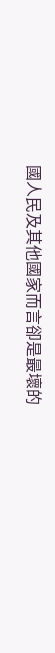國人民及其他國家而言卻是最壞的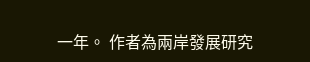一年。 作者為兩岸發展研究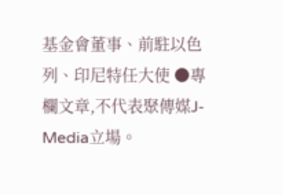基金會董事、前駐以色列、印尼特任大使 ●專欄文章,不代表聚傳媒J-Media立場。